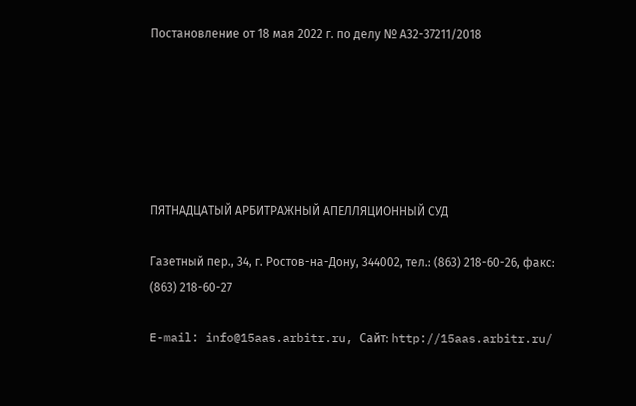Постановление от 18 мая 2022 г. по делу № А32-37211/2018






ПЯТНАДЦАТЫЙ АРБИТРАЖНЫЙ АПЕЛЛЯЦИОННЫЙ СУД

Газетный пер., 34, г. Ростов-на-Дону, 344002, тел.: (863) 218-60-26, факс: (863) 218-60-27

E-mail: info@15aas.arbitr.ru, Сайт: http://15aas.arbitr.ru/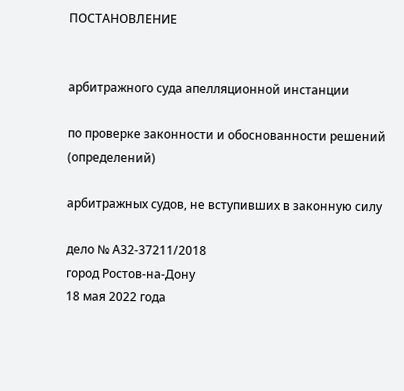ПОСТАНОВЛЕНИЕ


арбитражного суда апелляционной инстанции

по проверке законности и обоснованности решений (определений)

арбитражных судов, не вступивших в законную силу

дело № А32-37211/2018
город Ростов-на-Дону
18 мая 2022 года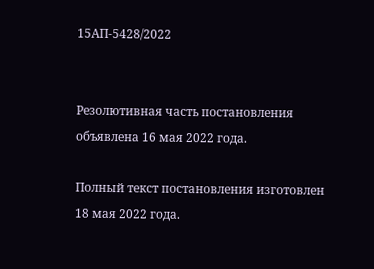15АП-5428/2022


Резолютивная часть постановления объявлена 16 мая 2022 года.

Полный текст постановления изготовлен 18 мая 2022 года.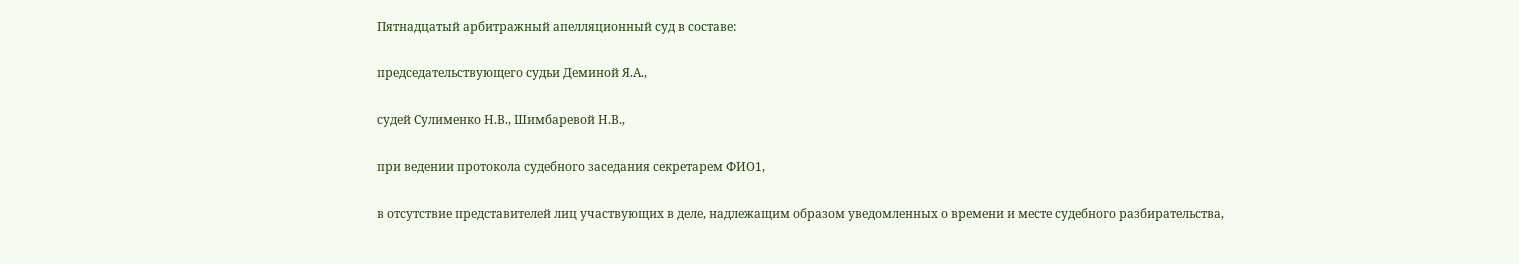Пятнадцатый арбитражный апелляционный суд в составе:

председательствующего судьи Деминой Я.А.,

судей Сулименко Н.В., Шимбаревой Н.В.,

при ведении протокола судебного заседания секретарем ФИО1,

в отсутствие представителей лиц участвующих в деле, надлежащим образом уведомленных о времени и месте судебного разбирательства,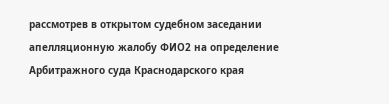рассмотрев в открытом судебном заседании апелляционную жалобу ФИО2 на определение Арбитражного суда Краснодарского края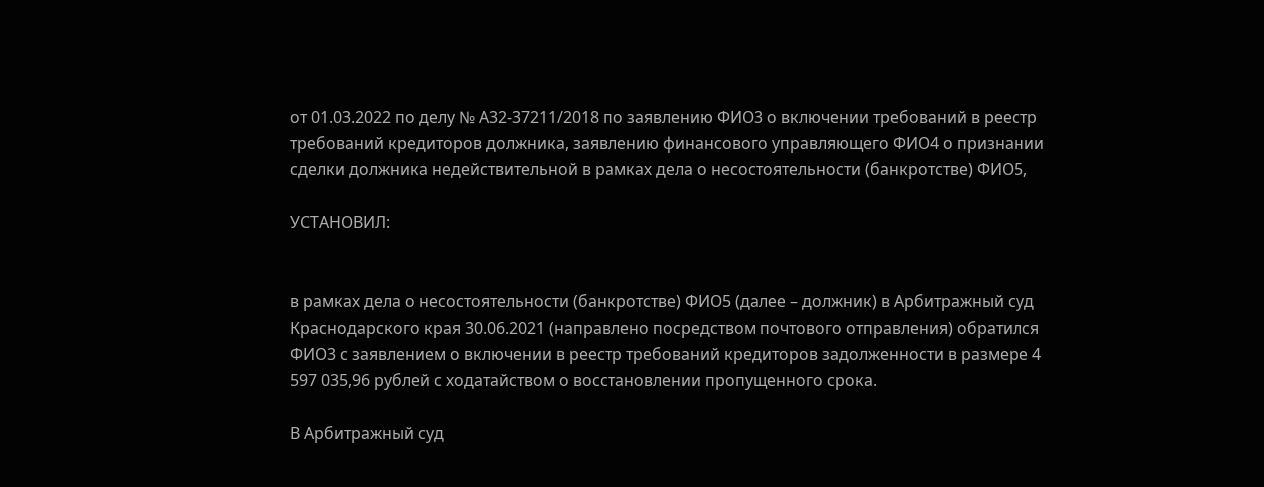от 01.03.2022 по делу № А32-37211/2018 по заявлению ФИО3 о включении требований в реестр требований кредиторов должника, заявлению финансового управляющего ФИО4 о признании сделки должника недействительной в рамках дела о несостоятельности (банкротстве) ФИО5,

УСТАНОВИЛ:


в рамках дела о несостоятельности (банкротстве) ФИО5 (далее – должник) в Арбитражный суд Краснодарского края 30.06.2021 (направлено посредством почтового отправления) обратился ФИО3 с заявлением о включении в реестр требований кредиторов задолженности в размере 4 597 035,96 рублей с ходатайством о восстановлении пропущенного срока.

В Арбитражный суд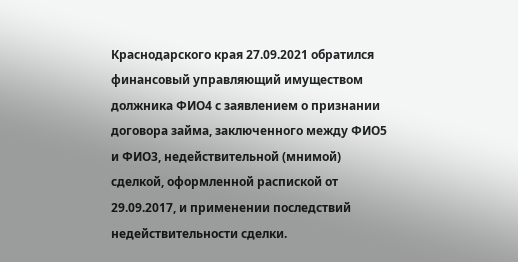Краснодарского края 27.09.2021 обратился финансовый управляющий имуществом должника ФИО4 с заявлением о признании договора займа, заключенного между ФИО5 и ФИО3, недействительной (мнимой) сделкой, оформленной распиской от 29.09.2017, и применении последствий недействительности сделки.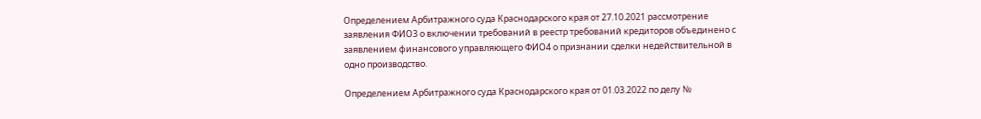Определением Арбитражного суда Краснодарского края от 27.10.2021 рассмотрение заявления ФИО3 о включении требований в реестр требований кредиторов объединено с заявлением финансового управляющего ФИО4 о признании сделки недействительной в одно производство.

Определением Арбитражного суда Краснодарского края от 01.03.2022 по делу №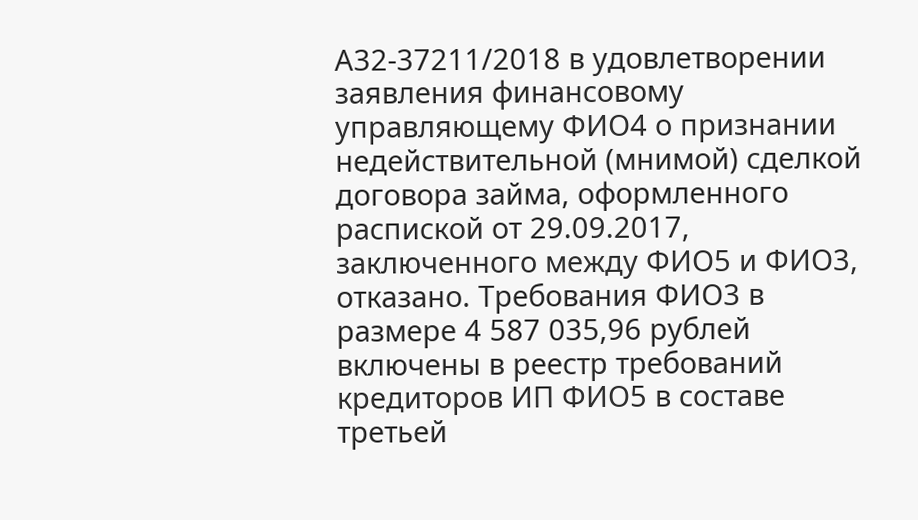А32-37211/2018 в удовлетворении заявления финансовому управляющему ФИО4 о признании недействительной (мнимой) сделкой договора займа, оформленного распиской от 29.09.2017, заключенного между ФИО5 и ФИО3, отказано. Требования ФИО3 в размере 4 587 035,96 рублей включены в реестр требований кредиторов ИП ФИО5 в составе третьей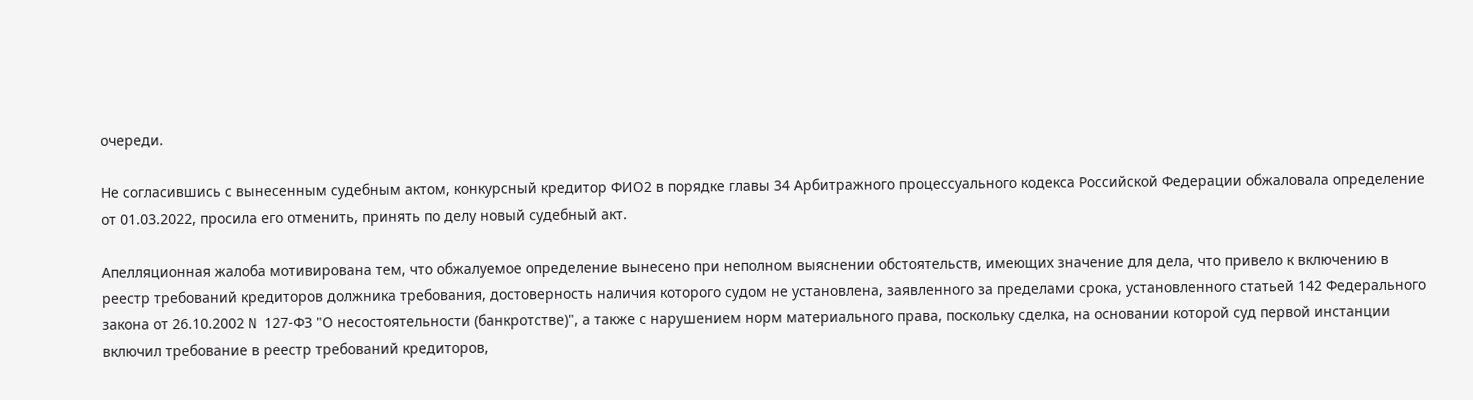очереди.

Не согласившись с вынесенным судебным актом, конкурсный кредитор ФИО2 в порядке главы 34 Арбитражного процессуального кодекса Российской Федерации обжаловала определение от 01.03.2022, просила его отменить, принять по делу новый судебный акт.

Апелляционная жалоба мотивирована тем, что обжалуемое определение вынесено при неполном выяснении обстоятельств, имеющих значение для дела, что привело к включению в реестр требований кредиторов должника требования, достоверность наличия которого судом не установлена, заявленного за пределами срока, установленного статьей 142 Федерального закона от 26.10.2002 N 127-ФЗ "О несостоятельности (банкротстве)", а также с нарушением норм материального права, поскольку сделка, на основании которой суд первой инстанции включил требование в реестр требований кредиторов,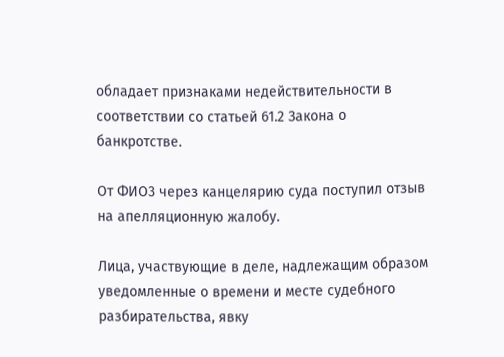обладает признаками недействительности в соответствии со статьей 61.2 Закона о банкротстве.

От ФИО3 через канцелярию суда поступил отзыв на апелляционную жалобу.

Лица, участвующие в деле, надлежащим образом уведомленные о времени и месте судебного разбирательства, явку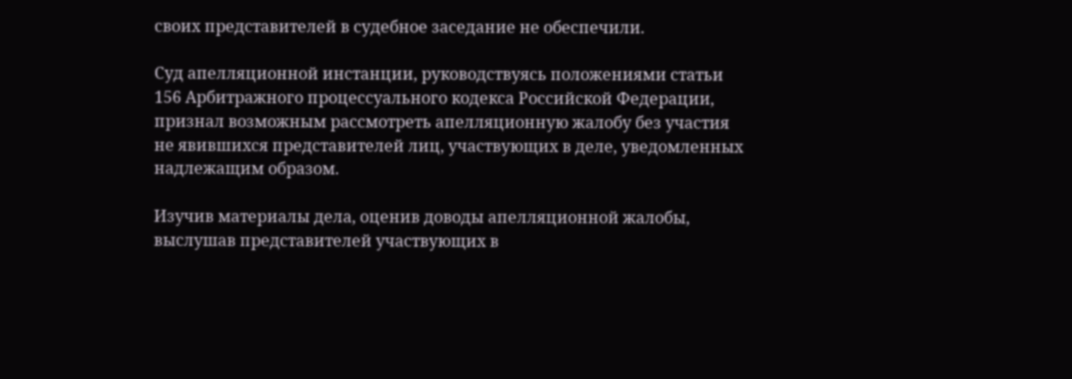своих представителей в судебное заседание не обеспечили.

Суд апелляционной инстанции, руководствуясь положениями статьи 156 Арбитражного процессуального кодекса Российской Федерации, признал возможным рассмотреть апелляционную жалобу без участия не явившихся представителей лиц, участвующих в деле, уведомленных надлежащим образом.

Изучив материалы дела, оценив доводы апелляционной жалобы, выслушав представителей участвующих в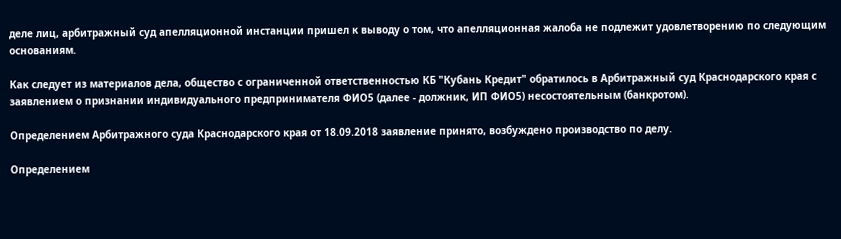деле лиц, арбитражный суд апелляционной инстанции пришел к выводу о том, что апелляционная жалоба не подлежит удовлетворению по следующим основаниям.

Как следует из материалов дела, общество с ограниченной ответственностью КБ "Кубань Кредит" обратилось в Арбитражный суд Краснодарского края с заявлением о признании индивидуального предпринимателя ФИО5 (далее - должник, ИП ФИО5) несостоятельным (банкротом).

Определением Арбитражного суда Краснодарского края от 18.09.2018 заявление принято, возбуждено производство по делу.

Определением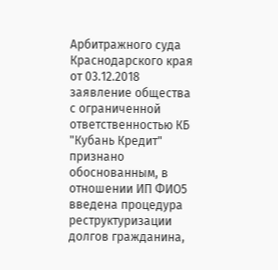Арбитражного суда Краснодарского края от 03.12.2018 заявление общества с ограниченной ответственностью КБ "Кубань Кредит" признано обоснованным, в отношении ИП ФИО5 введена процедура реструктуризации долгов гражданина,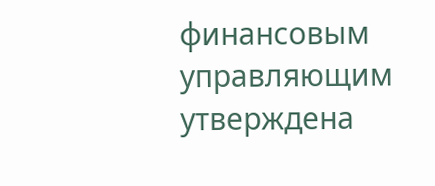финансовым управляющим утверждена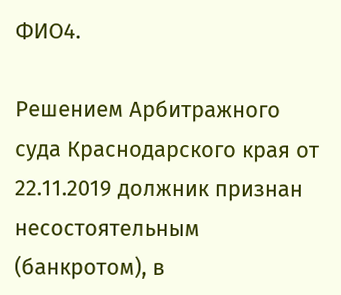ФИО4.

Решением Арбитражного суда Краснодарского края от 22.11.2019 должник признан несостоятельным (банкротом), в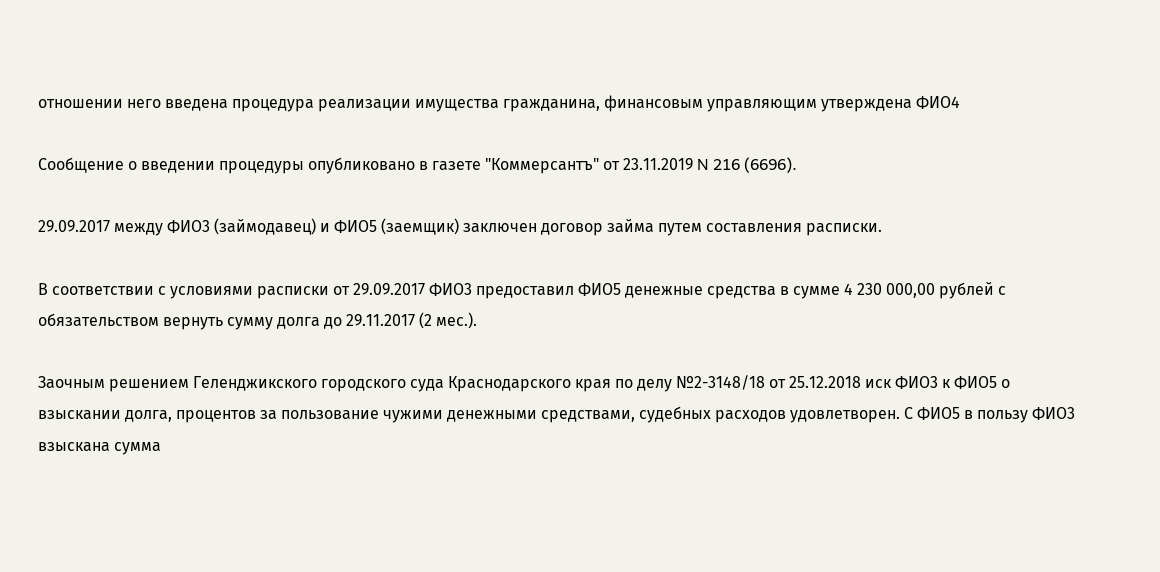отношении него введена процедура реализации имущества гражданина, финансовым управляющим утверждена ФИО4

Сообщение о введении процедуры опубликовано в газете "Коммерсантъ" от 23.11.2019 N 216 (6696).

29.09.2017 между ФИО3 (займодавец) и ФИО5 (заемщик) заключен договор займа путем составления расписки.

В соответствии с условиями расписки от 29.09.2017 ФИО3 предоставил ФИО5 денежные средства в сумме 4 230 000,00 рублей с обязательством вернуть сумму долга до 29.11.2017 (2 мес.).

Заочным решением Геленджикского городского суда Краснодарского края по делу №2-3148/18 от 25.12.2018 иск ФИО3 к ФИО5 о взыскании долга, процентов за пользование чужими денежными средствами, судебных расходов удовлетворен. С ФИО5 в пользу ФИО3 взыскана сумма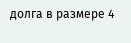долга в размере 4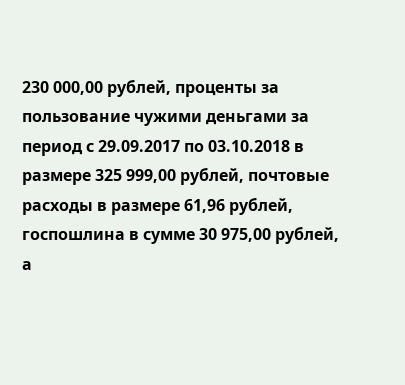230 000,00 рублей, проценты за пользование чужими деньгами за период с 29.09.2017 по 03.10.2018 в размере 325 999,00 рублей, почтовые расходы в размере 61,96 рублей, госпошлина в сумме 30 975,00 рублей, а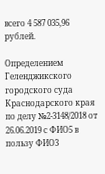всего 4 587 035,96 рублей.

Определением Геленджикского городского суда Краснодарского края по делу №2-3148/2018 от 26.06.2019 с ФИО5 в пользу ФИО3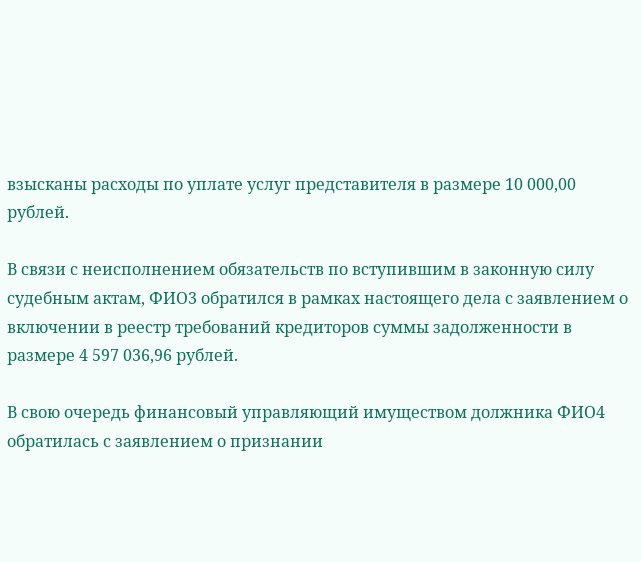взысканы расходы по уплате услуг представителя в размере 10 000,00 рублей.

В связи с неисполнением обязательств по вступившим в законную силу судебным актам, ФИО3 обратился в рамках настоящего дела с заявлением о включении в реестр требований кредиторов суммы задолженности в размере 4 597 036,96 рублей.

В свою очередь финансовый управляющий имуществом должника ФИО4 обратилась с заявлением о признании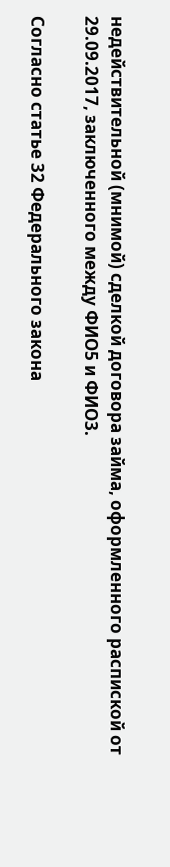недействительной (мнимой) сделкой договора займа, оформленного распиской от 29.09.2017, заключенного между ФИО5 и ФИО3.

Согласно статье 32 Федерального закона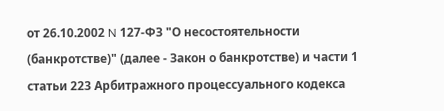от 26.10.2002 N 127-ФЗ "О несостоятельности (банкротстве)" (далее - Закон о банкротстве) и части 1 статьи 223 Арбитражного процессуального кодекса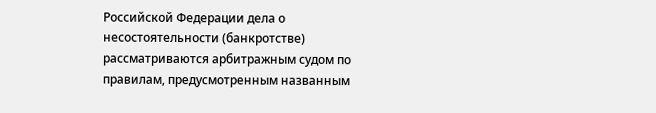Российской Федерации дела о несостоятельности (банкротстве) рассматриваются арбитражным судом по правилам, предусмотренным названным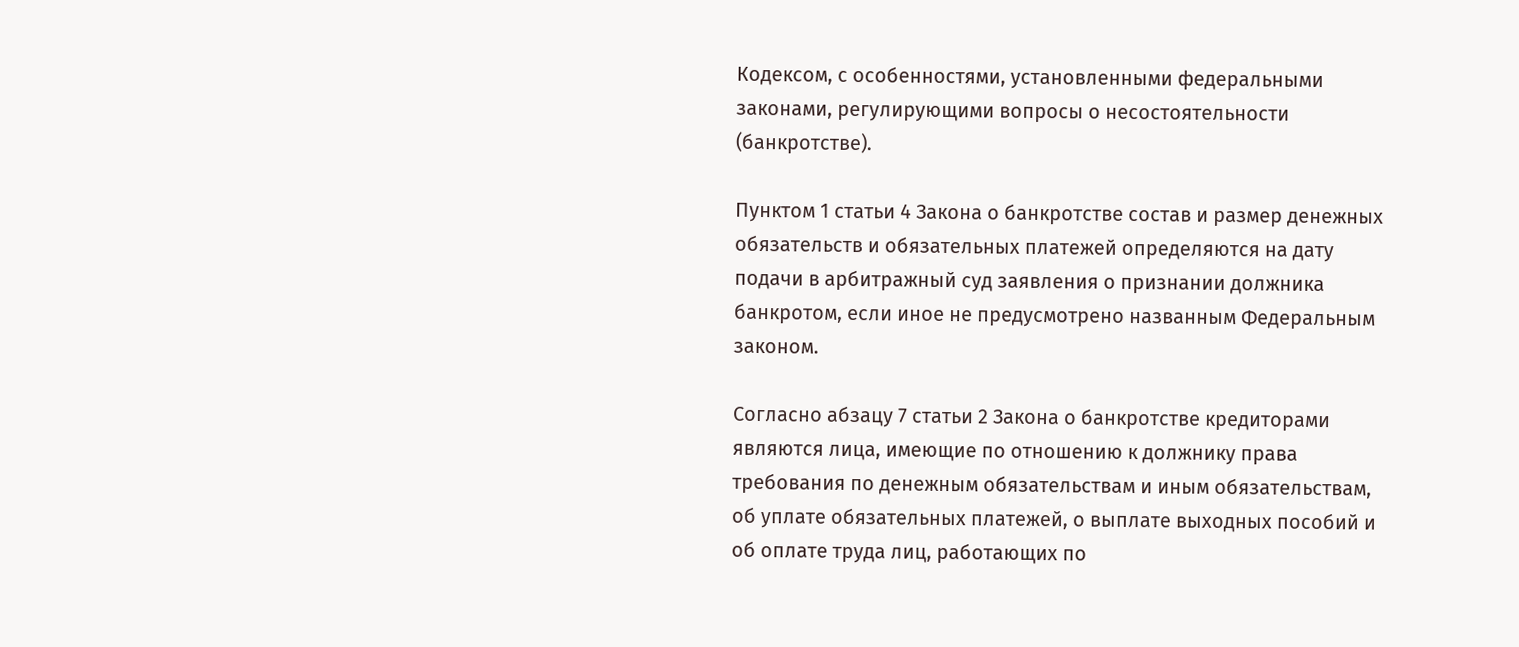Кодексом, с особенностями, установленными федеральными законами, регулирующими вопросы о несостоятельности (банкротстве).

Пунктом 1 статьи 4 Закона о банкротстве состав и размер денежных обязательств и обязательных платежей определяются на дату подачи в арбитражный суд заявления о признании должника банкротом, если иное не предусмотрено названным Федеральным законом.

Согласно абзацу 7 статьи 2 Закона о банкротстве кредиторами являются лица, имеющие по отношению к должнику права требования по денежным обязательствам и иным обязательствам, об уплате обязательных платежей, о выплате выходных пособий и об оплате труда лиц, работающих по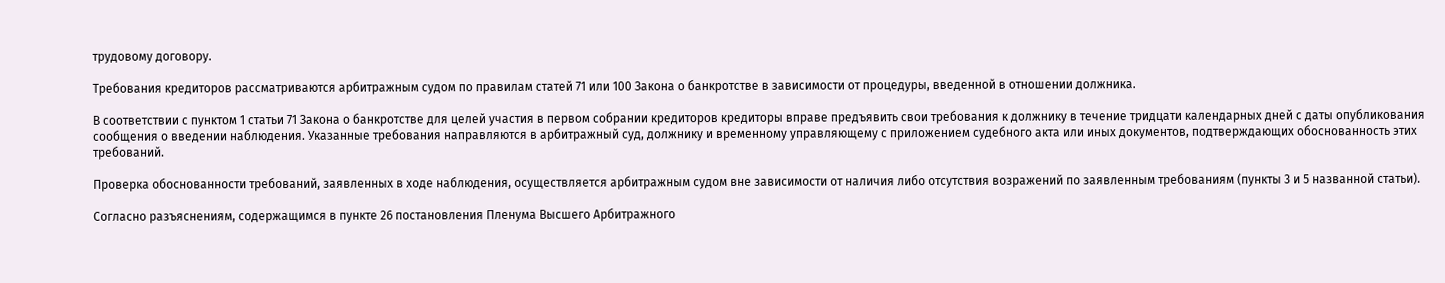трудовому договору.

Требования кредиторов рассматриваются арбитражным судом по правилам статей 71 или 100 Закона о банкротстве в зависимости от процедуры, введенной в отношении должника.

В соответствии с пунктом 1 статьи 71 Закона о банкротстве для целей участия в первом собрании кредиторов кредиторы вправе предъявить свои требования к должнику в течение тридцати календарных дней с даты опубликования сообщения о введении наблюдения. Указанные требования направляются в арбитражный суд, должнику и временному управляющему с приложением судебного акта или иных документов, подтверждающих обоснованность этих требований.

Проверка обоснованности требований, заявленных в ходе наблюдения, осуществляется арбитражным судом вне зависимости от наличия либо отсутствия возражений по заявленным требованиям (пункты 3 и 5 названной статьи).

Согласно разъяснениям, содержащимся в пункте 26 постановления Пленума Высшего Арбитражного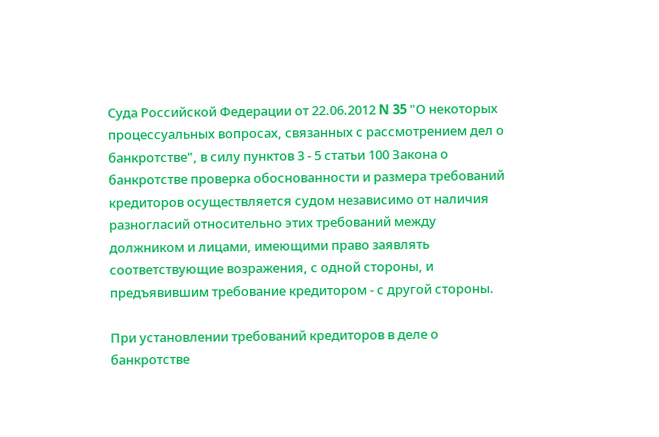Суда Российской Федерации от 22.06.2012 N 35 "О некоторых процессуальных вопросах, связанных с рассмотрением дел о банкротстве", в силу пунктов 3 - 5 статьи 100 Закона о банкротстве проверка обоснованности и размера требований кредиторов осуществляется судом независимо от наличия разногласий относительно этих требований между должником и лицами, имеющими право заявлять соответствующие возражения, с одной стороны, и предъявившим требование кредитором - с другой стороны.

При установлении требований кредиторов в деле о банкротстве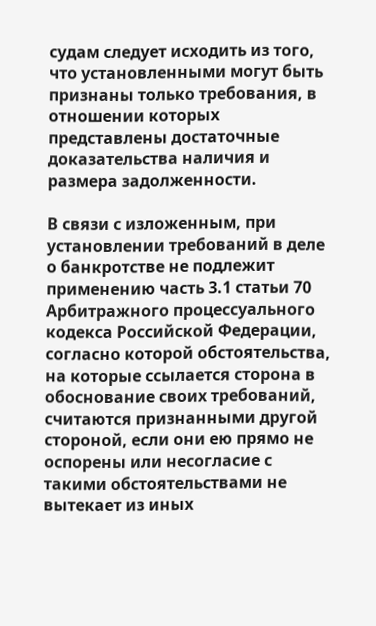судам следует исходить из того, что установленными могут быть признаны только требования, в отношении которых представлены достаточные доказательства наличия и размера задолженности.

В связи с изложенным, при установлении требований в деле о банкротстве не подлежит применению часть 3.1 статьи 70 Арбитражного процессуального кодекса Российской Федерации, согласно которой обстоятельства, на которые ссылается сторона в обоснование своих требований, считаются признанными другой стороной, если они ею прямо не оспорены или несогласие с такими обстоятельствами не вытекает из иных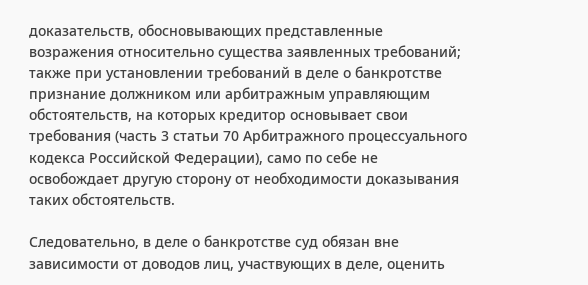доказательств, обосновывающих представленные возражения относительно существа заявленных требований; также при установлении требований в деле о банкротстве признание должником или арбитражным управляющим обстоятельств, на которых кредитор основывает свои требования (часть 3 статьи 70 Арбитражного процессуального кодекса Российской Федерации), само по себе не освобождает другую сторону от необходимости доказывания таких обстоятельств.

Следовательно, в деле о банкротстве суд обязан вне зависимости от доводов лиц, участвующих в деле, оценить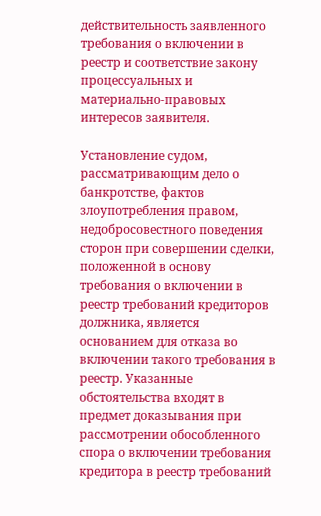действительность заявленного требования о включении в реестр и соответствие закону процессуальных и материально-правовых интересов заявителя.

Установление судом, рассматривающим дело о банкротстве, фактов злоупотребления правом, недобросовестного поведения сторон при совершении сделки, положенной в основу требования о включении в реестр требований кредиторов должника, является основанием для отказа во включении такого требования в реестр. Указанные обстоятельства входят в предмет доказывания при рассмотрении обособленного спора о включении требования кредитора в реестр требований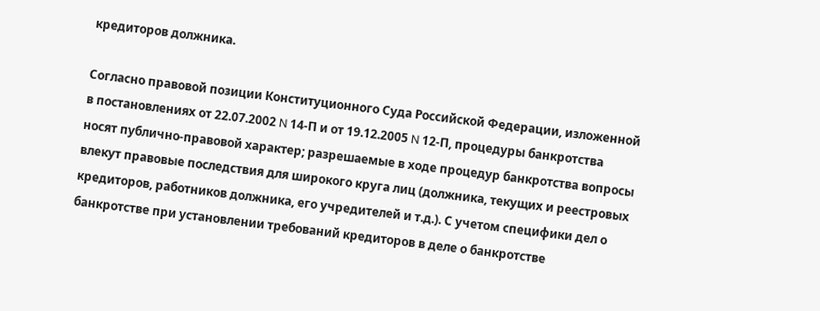кредиторов должника.

Согласно правовой позиции Конституционного Суда Российской Федерации, изложенной в постановлениях от 22.07.2002 N 14-П и от 19.12.2005 N 12-П, процедуры банкротства носят публично-правовой характер; разрешаемые в ходе процедур банкротства вопросы влекут правовые последствия для широкого круга лиц (должника, текущих и реестровых кредиторов, работников должника, его учредителей и т.д.). С учетом специфики дел о банкротстве при установлении требований кредиторов в деле о банкротстве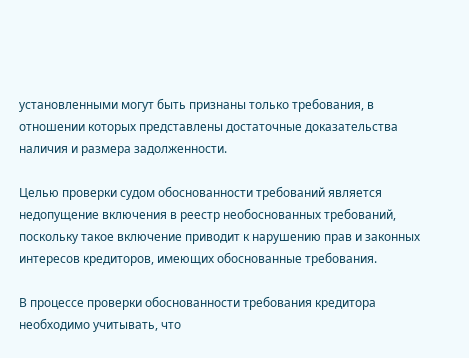установленными могут быть признаны только требования, в отношении которых представлены достаточные доказательства наличия и размера задолженности.

Целью проверки судом обоснованности требований является недопущение включения в реестр необоснованных требований, поскольку такое включение приводит к нарушению прав и законных интересов кредиторов, имеющих обоснованные требования.

В процессе проверки обоснованности требования кредитора необходимо учитывать, что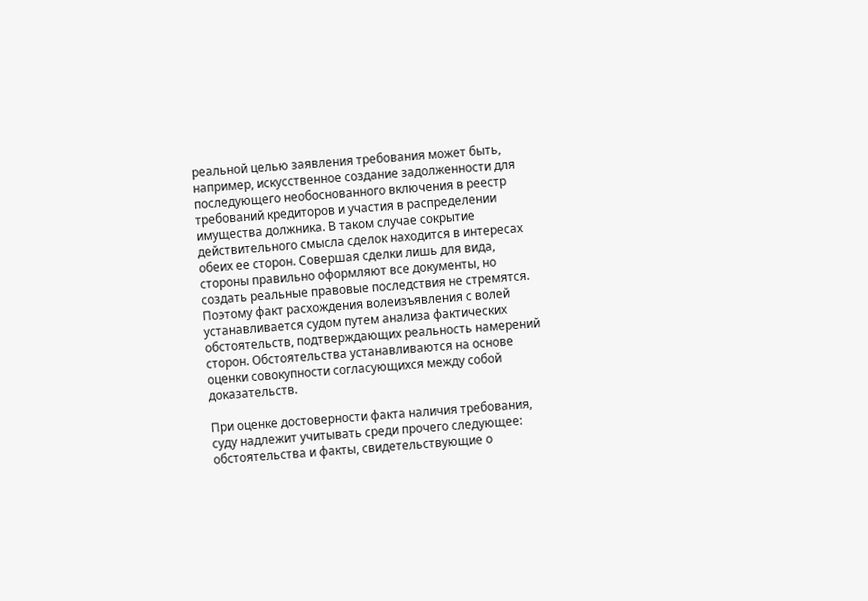реальной целью заявления требования может быть, например, искусственное создание задолженности для последующего необоснованного включения в реестр требований кредиторов и участия в распределении имущества должника. В таком случае сокрытие действительного смысла сделок находится в интересах обеих ее сторон. Совершая сделки лишь для вида, стороны правильно оформляют все документы, но создать реальные правовые последствия не стремятся. Поэтому факт расхождения волеизъявления с волей устанавливается судом путем анализа фактических обстоятельств, подтверждающих реальность намерений сторон. Обстоятельства устанавливаются на основе оценки совокупности согласующихся между собой доказательств.

При оценке достоверности факта наличия требования, суду надлежит учитывать среди прочего следующее: обстоятельства и факты, свидетельствующие о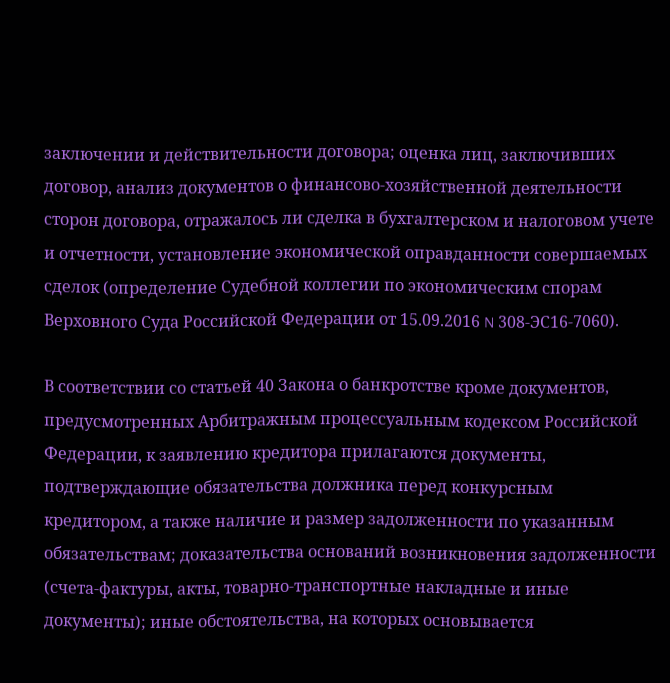заключении и действительности договора; оценка лиц, заключивших договор, анализ документов о финансово-хозяйственной деятельности сторон договора, отражалось ли сделка в бухгалтерском и налоговом учете и отчетности, установление экономической оправданности совершаемых сделок (определение Судебной коллегии по экономическим спорам Верховного Суда Российской Федерации от 15.09.2016 N 308-ЭС16-7060).

В соответствии со статьей 40 Закона о банкротстве кроме документов, предусмотренных Арбитражным процессуальным кодексом Российской Федерации, к заявлению кредитора прилагаются документы, подтверждающие обязательства должника перед конкурсным кредитором, а также наличие и размер задолженности по указанным обязательствам; доказательства оснований возникновения задолженности (счета-фактуры, акты, товарно-транспортные накладные и иные документы); иные обстоятельства, на которых основывается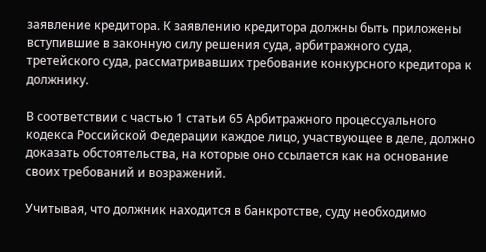заявление кредитора. К заявлению кредитора должны быть приложены вступившие в законную силу решения суда, арбитражного суда, третейского суда, рассматривавших требование конкурсного кредитора к должнику.

В соответствии с частью 1 статьи 65 Арбитражного процессуального кодекса Российской Федерации каждое лицо, участвующее в деле, должно доказать обстоятельства, на которые оно ссылается как на основание своих требований и возражений.

Учитывая, что должник находится в банкротстве, суду необходимо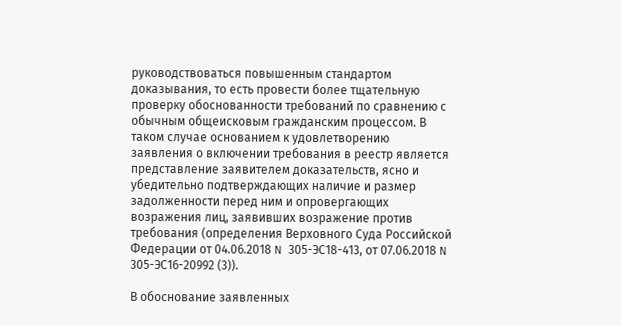руководствоваться повышенным стандартом доказывания, то есть провести более тщательную проверку обоснованности требований по сравнению с обычным общеисковым гражданским процессом. В таком случае основанием к удовлетворению заявления о включении требования в реестр является представление заявителем доказательств, ясно и убедительно подтверждающих наличие и размер задолженности перед ним и опровергающих возражения лиц, заявивших возражение против требования (определения Верховного Суда Российской Федерации от 04.06.2018 N 305-ЭС18-413, от 07.06.2018 N 305-ЭС16-20992 (3)).

В обоснование заявленных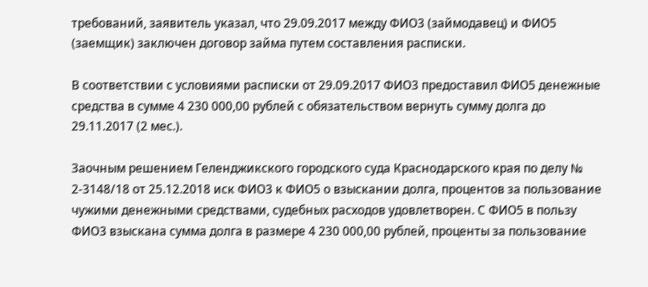требований, заявитель указал, что 29.09.2017 между ФИО3 (займодавец) и ФИО5 (заемщик) заключен договор займа путем составления расписки.

В соответствии с условиями расписки от 29.09.2017 ФИО3 предоставил ФИО5 денежные средства в сумме 4 230 000,00 рублей с обязательством вернуть сумму долга до 29.11.2017 (2 мес.).

Заочным решением Геленджикского городского суда Краснодарского края по делу № 2-3148/18 от 25.12.2018 иск ФИО3 к ФИО5 о взыскании долга, процентов за пользование чужими денежными средствами, судебных расходов удовлетворен. С ФИО5 в пользу ФИО3 взыскана сумма долга в размере 4 230 000,00 рублей, проценты за пользование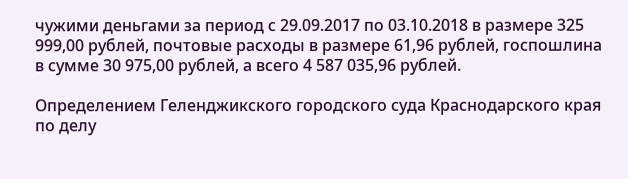чужими деньгами за период с 29.09.2017 по 03.10.2018 в размере 325 999,00 рублей, почтовые расходы в размере 61,96 рублей, госпошлина в сумме 30 975,00 рублей, а всего 4 587 035,96 рублей.

Определением Геленджикского городского суда Краснодарского края по делу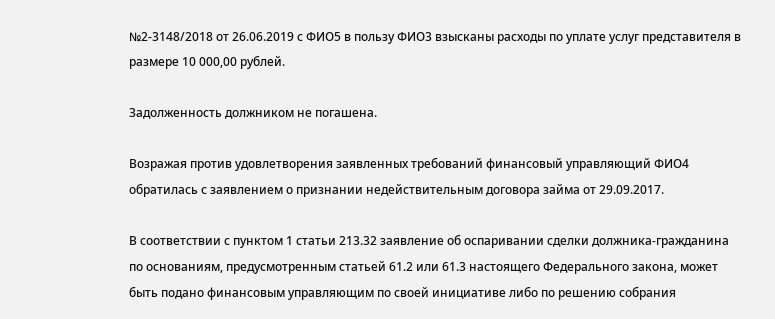№2-3148/2018 от 26.06.2019 с ФИО5 в пользу ФИО3 взысканы расходы по уплате услуг представителя в размере 10 000,00 рублей.

Задолженность должником не погашена.

Возражая против удовлетворения заявленных требований финансовый управляющий ФИО4 обратилась с заявлением о признании недействительным договора займа от 29.09.2017.

В соответствии с пунктом 1 статьи 213.32 заявление об оспаривании сделки должника-гражданина по основаниям, предусмотренным статьей 61.2 или 61.3 настоящего Федерального закона, может быть подано финансовым управляющим по своей инициативе либо по решению собрания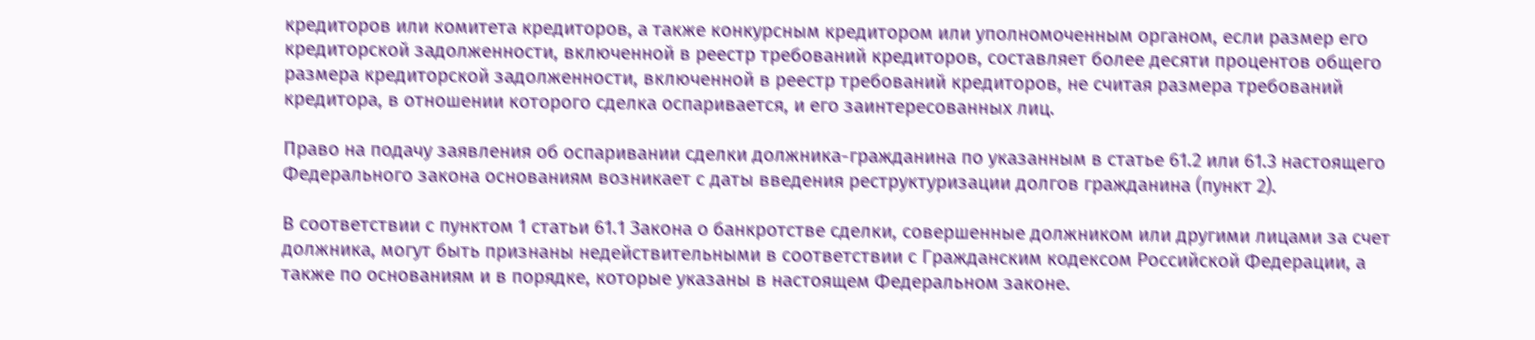кредиторов или комитета кредиторов, а также конкурсным кредитором или уполномоченным органом, если размер его кредиторской задолженности, включенной в реестр требований кредиторов, составляет более десяти процентов общего размера кредиторской задолженности, включенной в реестр требований кредиторов, не считая размера требований кредитора, в отношении которого сделка оспаривается, и его заинтересованных лиц.

Право на подачу заявления об оспаривании сделки должника-гражданина по указанным в статье 61.2 или 61.3 настоящего Федерального закона основаниям возникает с даты введения реструктуризации долгов гражданина (пункт 2).

В соответствии с пунктом 1 статьи 61.1 Закона о банкротстве сделки, совершенные должником или другими лицами за счет должника, могут быть признаны недействительными в соответствии с Гражданским кодексом Российской Федерации, а также по основаниям и в порядке, которые указаны в настоящем Федеральном законе.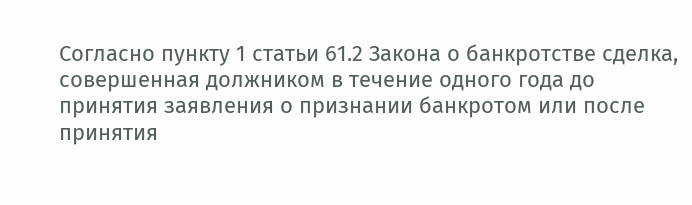Согласно пункту 1 статьи 61.2 Закона о банкротстве сделка, совершенная должником в течение одного года до принятия заявления о признании банкротом или после принятия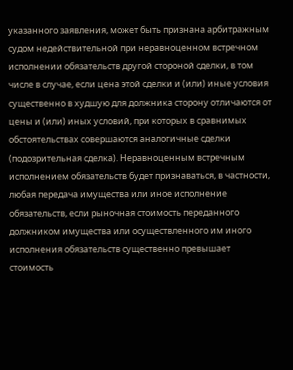указанного заявления, может быть признана арбитражным судом недействительной при неравноценном встречном исполнении обязательств другой стороной сделки, в том числе в случае, если цена этой сделки и (или) иные условия существенно в худшую для должника сторону отличаются от цены и (или) иных условий, при которых в сравнимых обстоятельствах совершаются аналогичные сделки (подозрительная сделка). Неравноценным встречным исполнением обязательств будет признаваться, в частности, любая передача имущества или иное исполнение обязательств, если рыночная стоимость переданного должником имущества или осуществленного им иного исполнения обязательств существенно превышает стоимость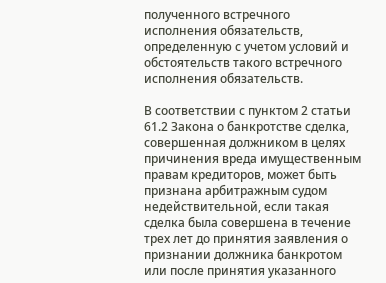полученного встречного исполнения обязательств, определенную с учетом условий и обстоятельств такого встречного исполнения обязательств.

В соответствии с пунктом 2 статьи 61.2 Закона о банкротстве сделка, совершенная должником в целях причинения вреда имущественным правам кредиторов, может быть признана арбитражным судом недействительной, если такая сделка была совершена в течение трех лет до принятия заявления о признании должника банкротом или после принятия указанного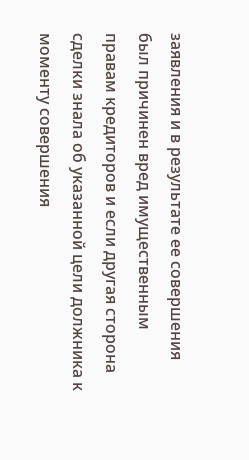заявления и в результате ее совершения был причинен вред имущественным правам кредиторов и если другая сторона сделки знала об указанной цели должника к моменту совершения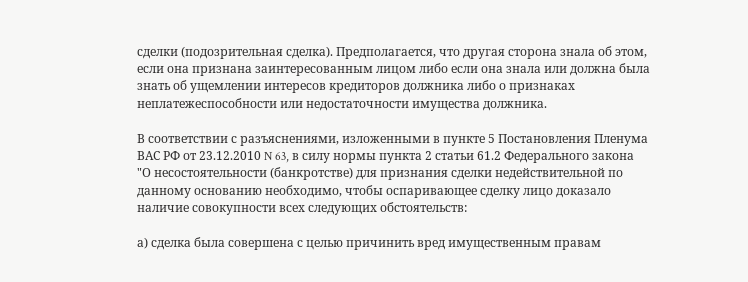сделки (подозрительная сделка). Предполагается, что другая сторона знала об этом, если она признана заинтересованным лицом либо если она знала или должна была знать об ущемлении интересов кредиторов должника либо о признаках неплатежеспособности или недостаточности имущества должника.

В соответствии с разъяснениями, изложенными в пункте 5 Постановления Пленума ВАС РФ от 23.12.2010 N 63, в силу нормы пункта 2 статьи 61.2 Федерального закона "О несостоятельности (банкротстве) для признания сделки недействительной по данному основанию необходимо, чтобы оспаривающее сделку лицо доказало наличие совокупности всех следующих обстоятельств:

а) сделка была совершена с целью причинить вред имущественным правам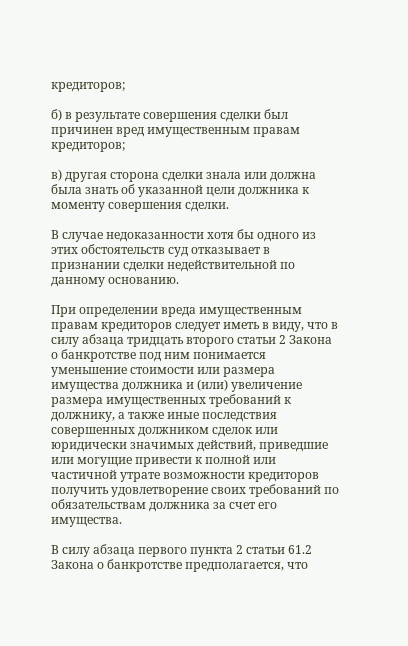кредиторов;

б) в результате совершения сделки был причинен вред имущественным правам кредиторов;

в) другая сторона сделки знала или должна была знать об указанной цели должника к моменту совершения сделки.

В случае недоказанности хотя бы одного из этих обстоятельств суд отказывает в признании сделки недействительной по данному основанию.

При определении вреда имущественным правам кредиторов следует иметь в виду, что в силу абзаца тридцать второго статьи 2 Закона о банкротстве под ним понимается уменьшение стоимости или размера имущества должника и (или) увеличение размера имущественных требований к должнику, а также иные последствия совершенных должником сделок или юридически значимых действий, приведшие или могущие привести к полной или частичной утрате возможности кредиторов получить удовлетворение своих требований по обязательствам должника за счет его имущества.

В силу абзаца первого пункта 2 статьи 61.2 Закона о банкротстве предполагается, что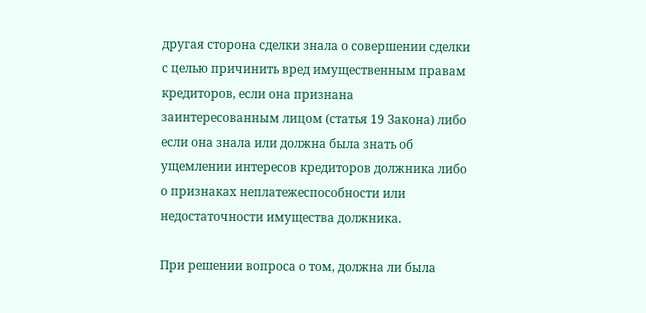другая сторона сделки знала о совершении сделки с целью причинить вред имущественным правам кредиторов, если она признана заинтересованным лицом (статья 19 Закона) либо если она знала или должна была знать об ущемлении интересов кредиторов должника либо о признаках неплатежеспособности или недостаточности имущества должника.

При решении вопроса о том, должна ли была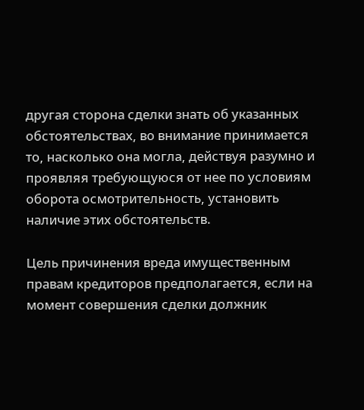другая сторона сделки знать об указанных обстоятельствах, во внимание принимается то, насколько она могла, действуя разумно и проявляя требующуюся от нее по условиям оборота осмотрительность, установить наличие этих обстоятельств.

Цель причинения вреда имущественным правам кредиторов предполагается, если на момент совершения сделки должник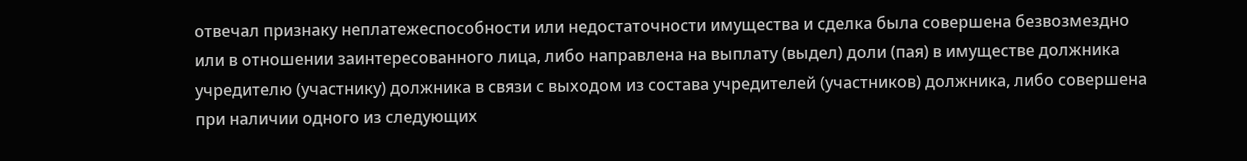отвечал признаку неплатежеспособности или недостаточности имущества и сделка была совершена безвозмездно или в отношении заинтересованного лица, либо направлена на выплату (выдел) доли (пая) в имуществе должника учредителю (участнику) должника в связи с выходом из состава учредителей (участников) должника, либо совершена при наличии одного из следующих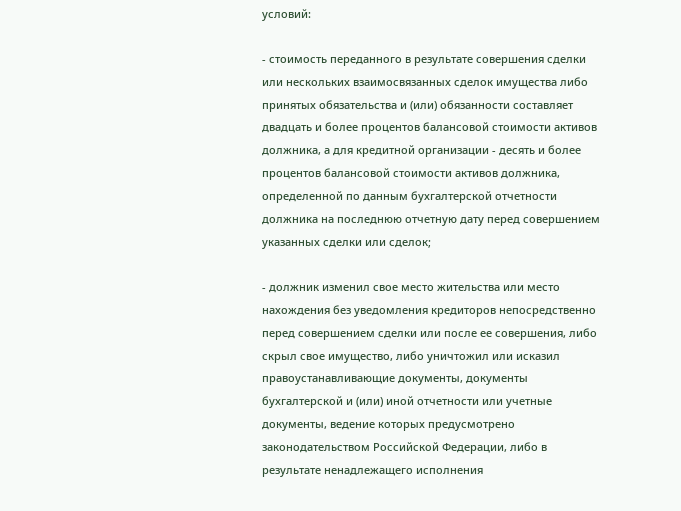условий:

- стоимость переданного в результате совершения сделки или нескольких взаимосвязанных сделок имущества либо принятых обязательства и (или) обязанности составляет двадцать и более процентов балансовой стоимости активов должника, а для кредитной организации - десять и более процентов балансовой стоимости активов должника, определенной по данным бухгалтерской отчетности должника на последнюю отчетную дату перед совершением указанных сделки или сделок;

- должник изменил свое место жительства или место нахождения без уведомления кредиторов непосредственно перед совершением сделки или после ее совершения, либо скрыл свое имущество, либо уничтожил или исказил правоустанавливающие документы, документы бухгалтерской и (или) иной отчетности или учетные документы, ведение которых предусмотрено законодательством Российской Федерации, либо в результате ненадлежащего исполнения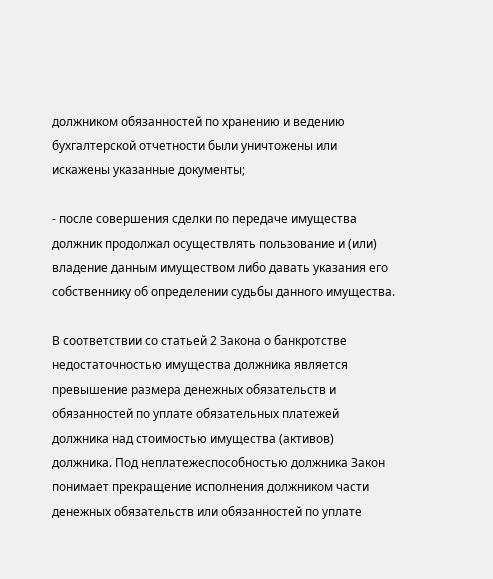должником обязанностей по хранению и ведению бухгалтерской отчетности были уничтожены или искажены указанные документы;

- после совершения сделки по передаче имущества должник продолжал осуществлять пользование и (или) владение данным имуществом либо давать указания его собственнику об определении судьбы данного имущества.

В соответствии со статьей 2 Закона о банкротстве недостаточностью имущества должника является превышение размера денежных обязательств и обязанностей по уплате обязательных платежей должника над стоимостью имущества (активов) должника. Под неплатежеспособностью должника Закон понимает прекращение исполнения должником части денежных обязательств или обязанностей по уплате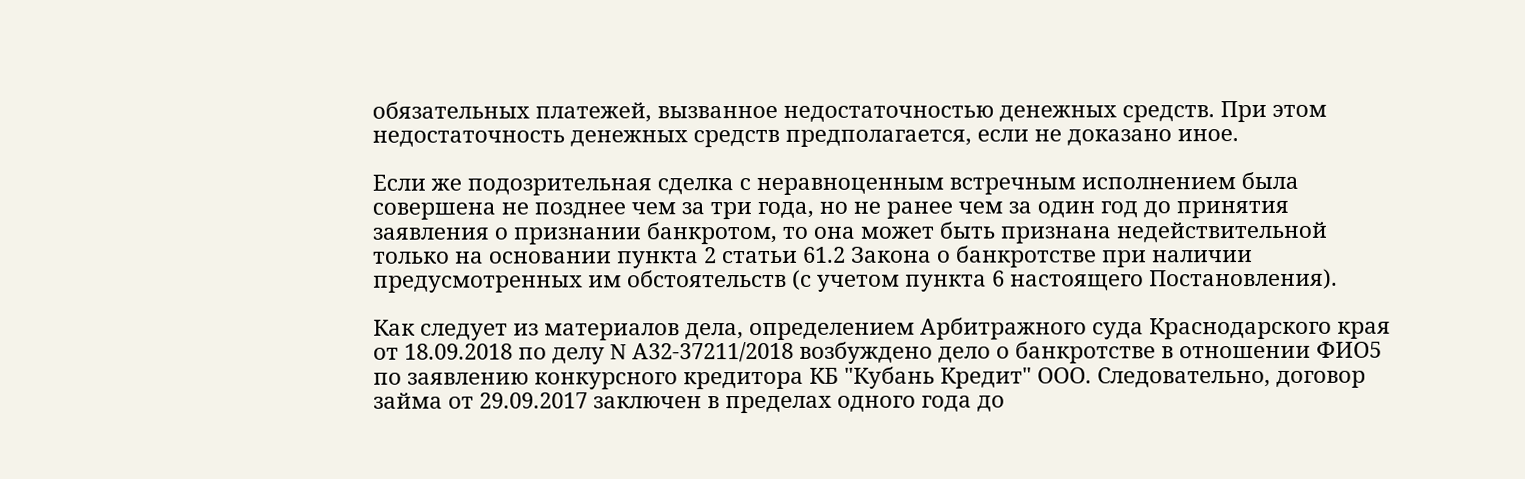обязательных платежей, вызванное недостаточностью денежных средств. При этом недостаточность денежных средств предполагается, если не доказано иное.

Если же подозрительная сделка с неравноценным встречным исполнением была совершена не позднее чем за три года, но не ранее чем за один год до принятия заявления о признании банкротом, то она может быть признана недействительной только на основании пункта 2 статьи 61.2 Закона о банкротстве при наличии предусмотренных им обстоятельств (с учетом пункта 6 настоящего Постановления).

Как следует из материалов дела, определением Арбитражного суда Краснодарского края от 18.09.2018 по делу N А32-37211/2018 возбуждено дело о банкротстве в отношении ФИО5 по заявлению конкурсного кредитора КБ "Кубань Кредит" ООО. Следовательно, договор займа от 29.09.2017 заключен в пределах одного года до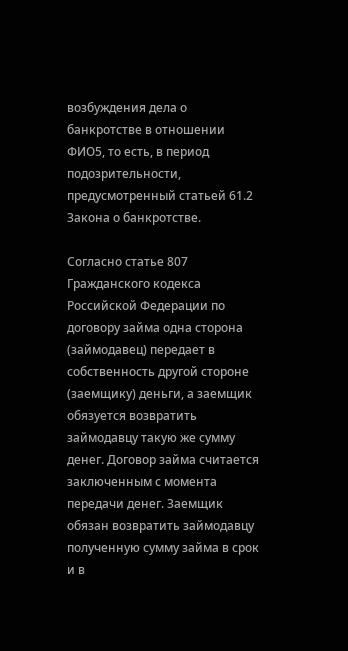возбуждения дела о банкротстве в отношении ФИО5, то есть, в период подозрительности, предусмотренный статьей 61.2 Закона о банкротстве.

Согласно статье 807 Гражданского кодекса Российской Федерации по договору займа одна сторона (займодавец) передает в собственность другой стороне (заемщику) деньги, а заемщик обязуется возвратить займодавцу такую же сумму денег. Договор займа считается заключенным с момента передачи денег. Заемщик обязан возвратить займодавцу полученную сумму займа в срок и в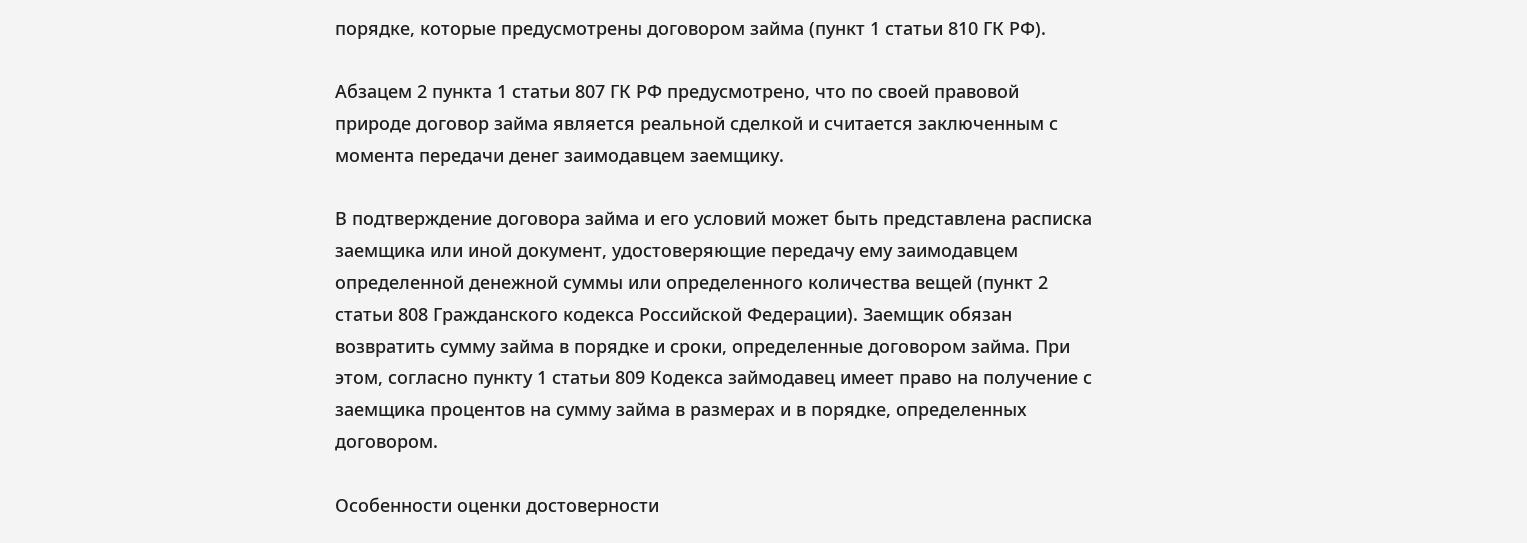порядке, которые предусмотрены договором займа (пункт 1 статьи 810 ГК РФ).

Абзацем 2 пункта 1 статьи 807 ГК РФ предусмотрено, что по своей правовой природе договор займа является реальной сделкой и считается заключенным с момента передачи денег заимодавцем заемщику.

В подтверждение договора займа и его условий может быть представлена расписка заемщика или иной документ, удостоверяющие передачу ему заимодавцем определенной денежной суммы или определенного количества вещей (пункт 2 статьи 808 Гражданского кодекса Российской Федерации). Заемщик обязан возвратить сумму займа в порядке и сроки, определенные договором займа. При этом, согласно пункту 1 статьи 809 Кодекса займодавец имеет право на получение с заемщика процентов на сумму займа в размерах и в порядке, определенных договором.

Особенности оценки достоверности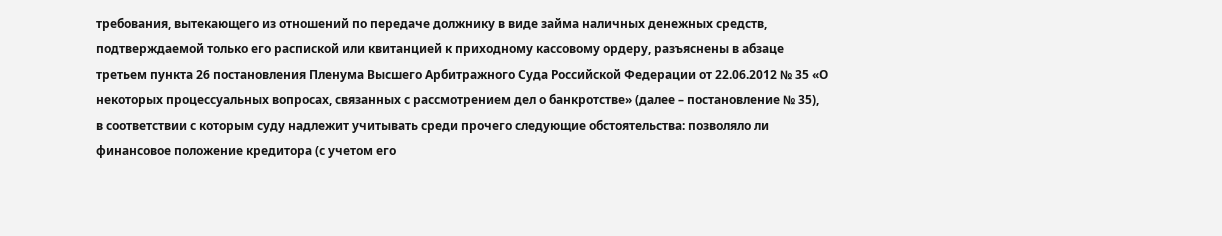требования, вытекающего из отношений по передаче должнику в виде займа наличных денежных средств, подтверждаемой только его распиской или квитанцией к приходному кассовому ордеру, разъяснены в абзаце третьем пункта 26 постановления Пленума Высшего Арбитражного Суда Российской Федерации от 22.06.2012 № 35 «О некоторых процессуальных вопросах, связанных с рассмотрением дел о банкротстве» (далее – постановление № 35), в соответствии с которым суду надлежит учитывать среди прочего следующие обстоятельства: позволяло ли финансовое положение кредитора (с учетом его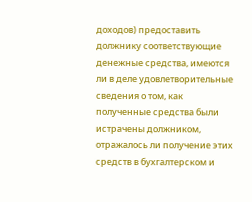доходов) предоставить должнику соответствующие денежные средства, имеются ли в деле удовлетворительные сведения о том, как полученные средства были истрачены должником, отражалось ли получение этих средств в бухгалтерском и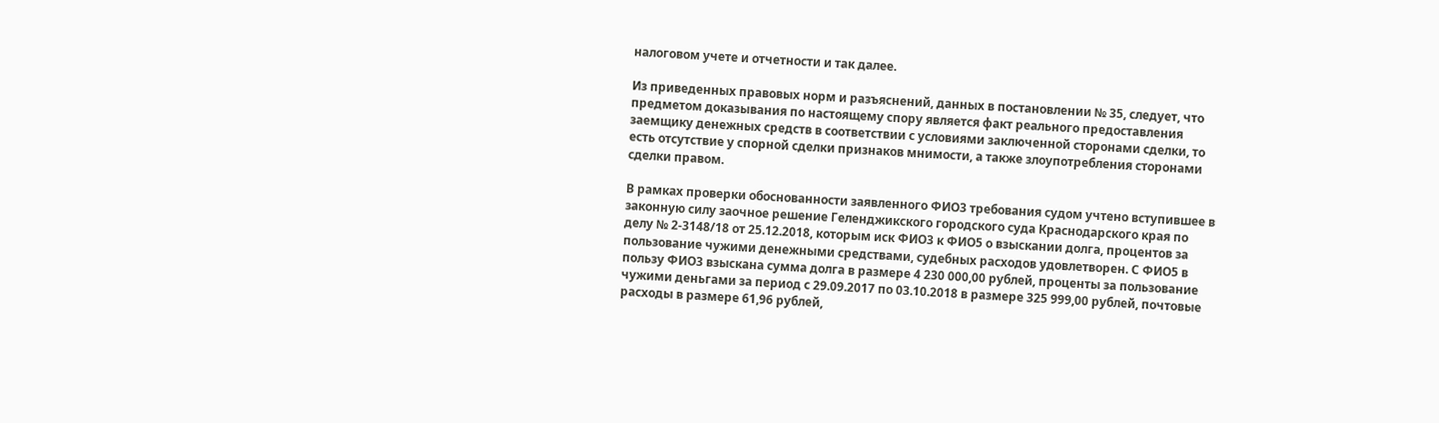налоговом учете и отчетности и так далее.

Из приведенных правовых норм и разъяснений, данных в постановлении № 35, следует, что предметом доказывания по настоящему спору является факт реального предоставления заемщику денежных средств в соответствии с условиями заключенной сторонами сделки, то есть отсутствие у спорной сделки признаков мнимости, а также злоупотребления сторонами сделки правом.

В рамках проверки обоснованности заявленного ФИО3 требования судом учтено вступившее в законную силу заочное решение Геленджикского городского суда Краснодарского края по делу № 2-3148/18 от 25.12.2018, которым иск ФИО3 к ФИО5 о взыскании долга, процентов за пользование чужими денежными средствами, судебных расходов удовлетворен. С ФИО5 в пользу ФИО3 взыскана сумма долга в размере 4 230 000,00 рублей, проценты за пользование чужими деньгами за период с 29.09.2017 по 03.10.2018 в размере 325 999,00 рублей, почтовые расходы в размере 61,96 рублей,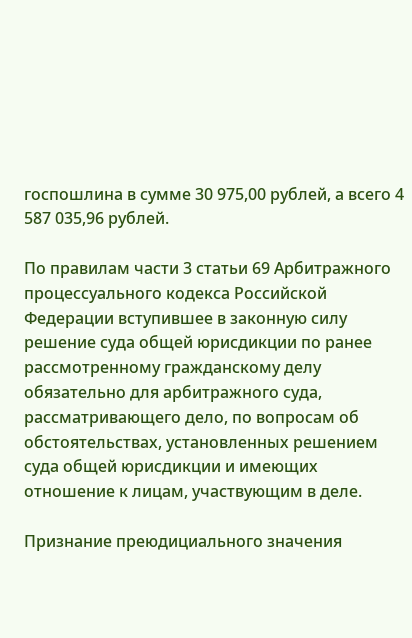госпошлина в сумме 30 975,00 рублей, а всего 4 587 035,96 рублей.

По правилам части 3 статьи 69 Арбитражного процессуального кодекса Российской Федерации вступившее в законную силу решение суда общей юрисдикции по ранее рассмотренному гражданскому делу обязательно для арбитражного суда, рассматривающего дело, по вопросам об обстоятельствах, установленных решением суда общей юрисдикции и имеющих отношение к лицам, участвующим в деле.

Признание преюдициального значения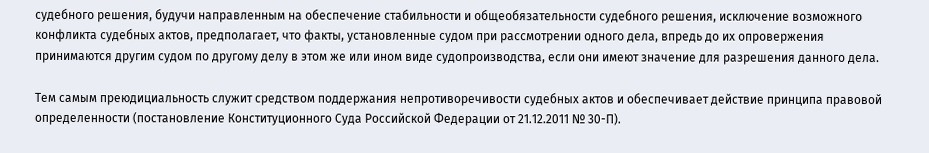судебного решения, будучи направленным на обеспечение стабильности и общеобязательности судебного решения, исключение возможного конфликта судебных актов, предполагает, что факты, установленные судом при рассмотрении одного дела, впредь до их опровержения принимаются другим судом по другому делу в этом же или ином виде судопроизводства, если они имеют значение для разрешения данного дела.

Тем самым преюдициальность служит средством поддержания непротиворечивости судебных актов и обеспечивает действие принципа правовой определенности (постановление Конституционного Суда Российской Федерации от 21.12.2011 № 30-П).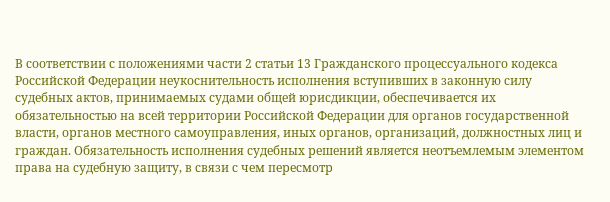В соответствии с положениями части 2 статьи 13 Гражданского процессуального кодекса Российской Федерации неукоснительность исполнения вступивших в законную силу судебных актов, принимаемых судами общей юрисдикции, обеспечивается их обязательностью на всей территории Российской Федерации для органов государственной власти, органов местного самоуправления, иных органов, организаций, должностных лиц и граждан. Обязательность исполнения судебных решений является неотъемлемым элементом права на судебную защиту, в связи с чем пересмотр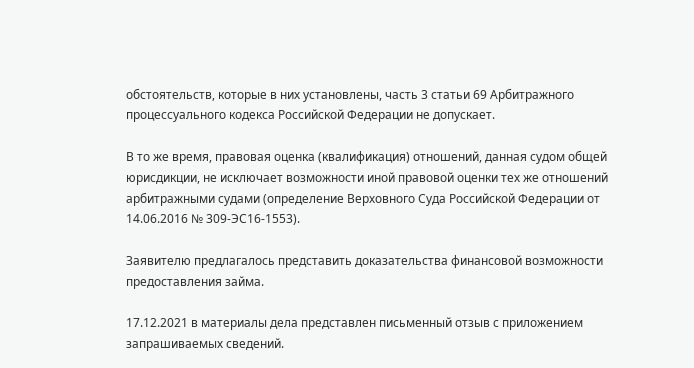обстоятельств, которые в них установлены, часть 3 статьи 69 Арбитражного процессуального кодекса Российской Федерации не допускает.

В то же время, правовая оценка (квалификация) отношений, данная судом общей юрисдикции, не исключает возможности иной правовой оценки тех же отношений арбитражными судами (определение Верховного Суда Российской Федерации от 14.06.2016 № 309-ЭС16-1553).

Заявителю предлагалось представить доказательства финансовой возможности предоставления займа.

17.12.2021 в материалы дела представлен письменный отзыв с приложением запрашиваемых сведений.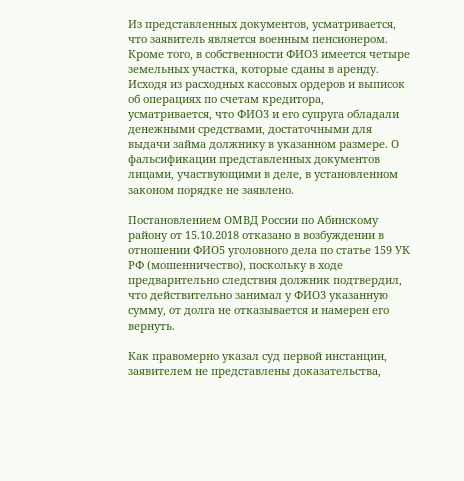Из представленных документов, усматривается, что заявитель является военным пенсионером. Кроме того, в собственности ФИО3 имеется четыре земельных участка, которые сданы в аренду. Исходя из расходных кассовых ордеров и выписок об операциях по счетам кредитора, усматривается, что ФИО3 и его супруга обладали денежными средствами, достаточными для выдачи займа должнику в указанном размере. О фальсификации представленных документов лицами, участвующими в деле, в установленном законом порядке не заявлено.

Постановлением ОМВД России по Абинскому району от 15.10.2018 отказано в возбуждении в отношении ФИО5 уголовного дела по статье 159 УК РФ (мошенничество), поскольку в ходе предварительно следствия должник подтвердил, что действительно занимал у ФИО3 указанную сумму, от долга не отказывается и намерен его вернуть.

Как правомерно указал суд первой инстанции, заявителем не представлены доказательства,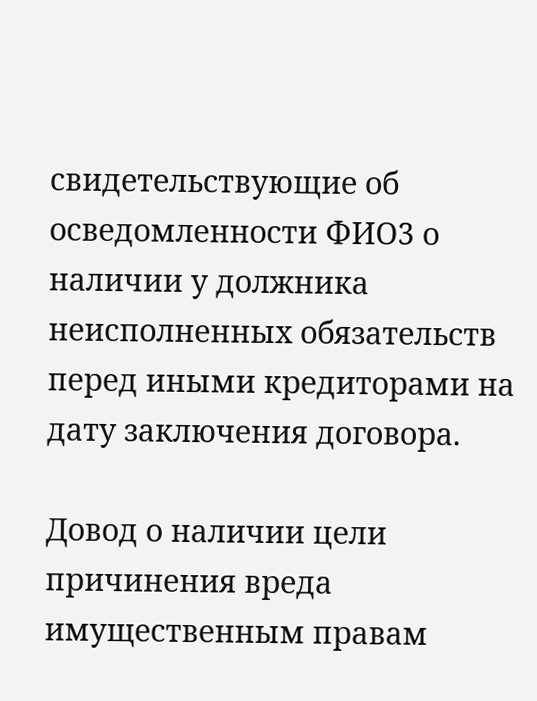свидетельствующие об осведомленности ФИО3 о наличии у должника неисполненных обязательств перед иными кредиторами на дату заключения договора.

Довод о наличии цели причинения вреда имущественным правам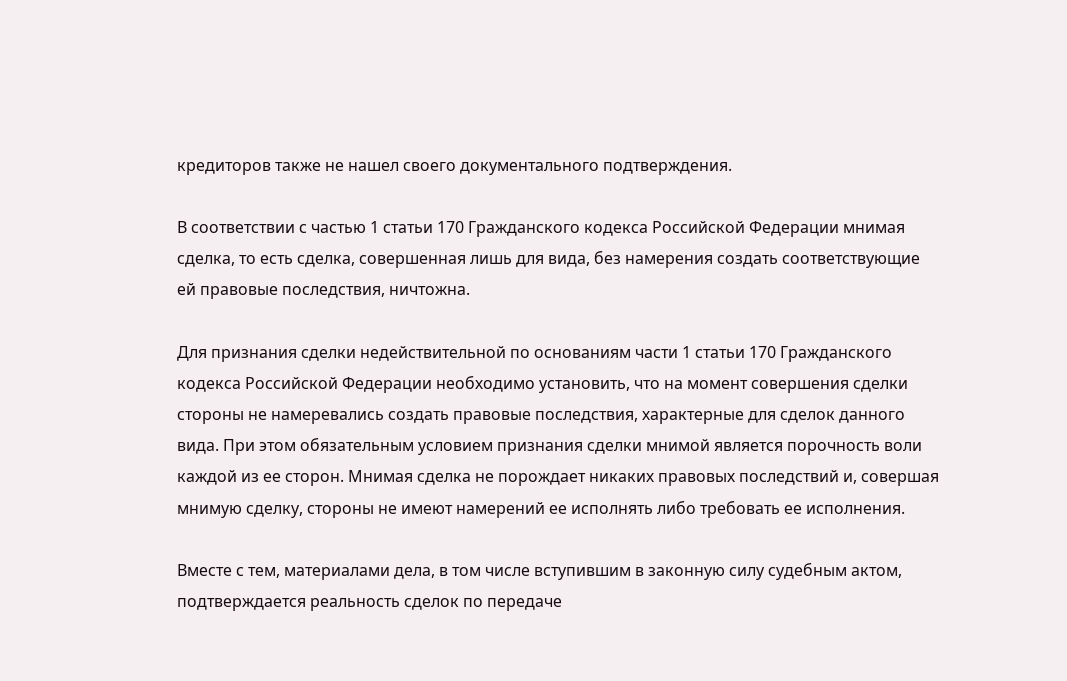кредиторов также не нашел своего документального подтверждения.

В соответствии с частью 1 статьи 170 Гражданского кодекса Российской Федерации мнимая сделка, то есть сделка, совершенная лишь для вида, без намерения создать соответствующие ей правовые последствия, ничтожна.

Для признания сделки недействительной по основаниям части 1 статьи 170 Гражданского кодекса Российской Федерации необходимо установить, что на момент совершения сделки стороны не намеревались создать правовые последствия, характерные для сделок данного вида. При этом обязательным условием признания сделки мнимой является порочность воли каждой из ее сторон. Мнимая сделка не порождает никаких правовых последствий и, совершая мнимую сделку, стороны не имеют намерений ее исполнять либо требовать ее исполнения.

Вместе с тем, материалами дела, в том числе вступившим в законную силу судебным актом, подтверждается реальность сделок по передаче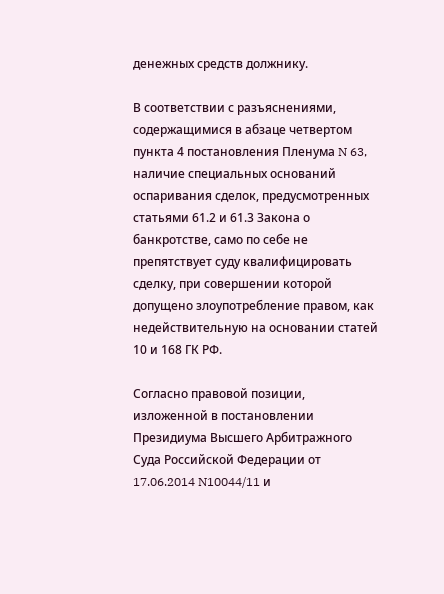денежных средств должнику.

В соответствии с разъяснениями, содержащимися в абзаце четвертом пункта 4 постановления Пленума N 63, наличие специальных оснований оспаривания сделок, предусмотренных статьями 61.2 и 61.3 Закона о банкротстве, само по себе не препятствует суду квалифицировать сделку, при совершении которой допущено злоупотребление правом, как недействительную на основании статей 10 и 168 ГК РФ.

Согласно правовой позиции, изложенной в постановлении Президиума Высшего Арбитражного Суда Российской Федерации от 17.06.2014 N10044/11 и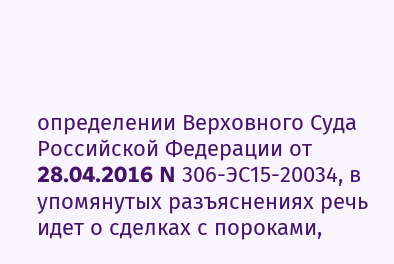определении Верховного Суда Российской Федерации от 28.04.2016 N 306-ЭС15-20034, в упомянутых разъяснениях речь идет о сделках с пороками,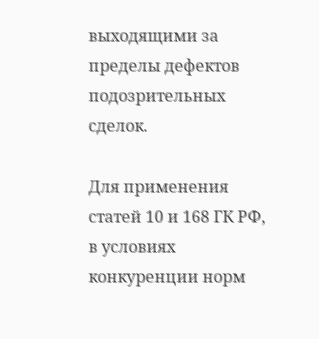выходящими за пределы дефектов подозрительных сделок.

Для применения статей 10 и 168 ГК РФ, в условиях конкуренции норм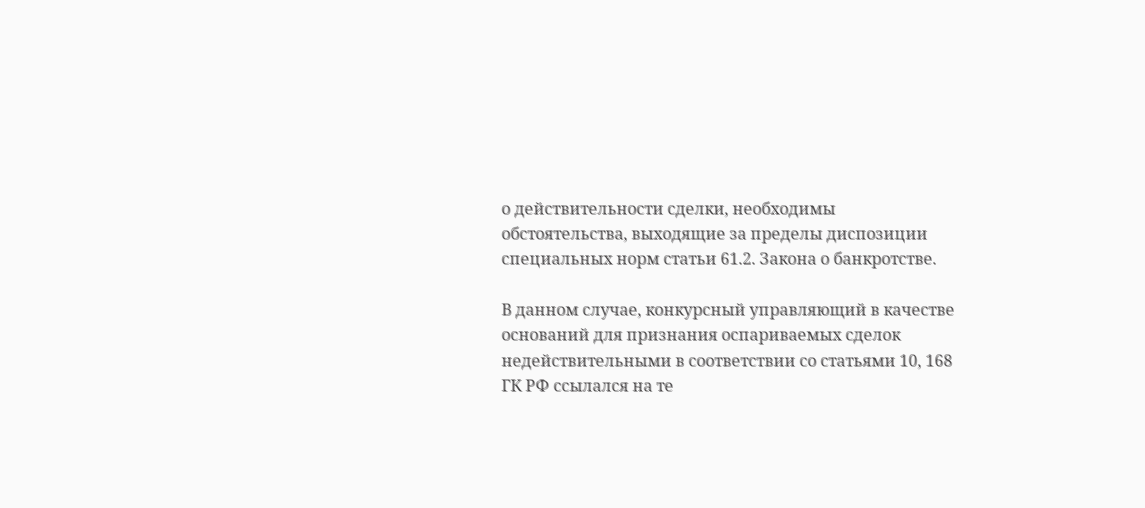о действительности сделки, необходимы обстоятельства, выходящие за пределы диспозиции специальных норм статьи 61.2. Закона о банкротстве.

В данном случае, конкурсный управляющий в качестве оснований для признания оспариваемых сделок недействительными в соответствии со статьями 10, 168 ГК РФ ссылался на те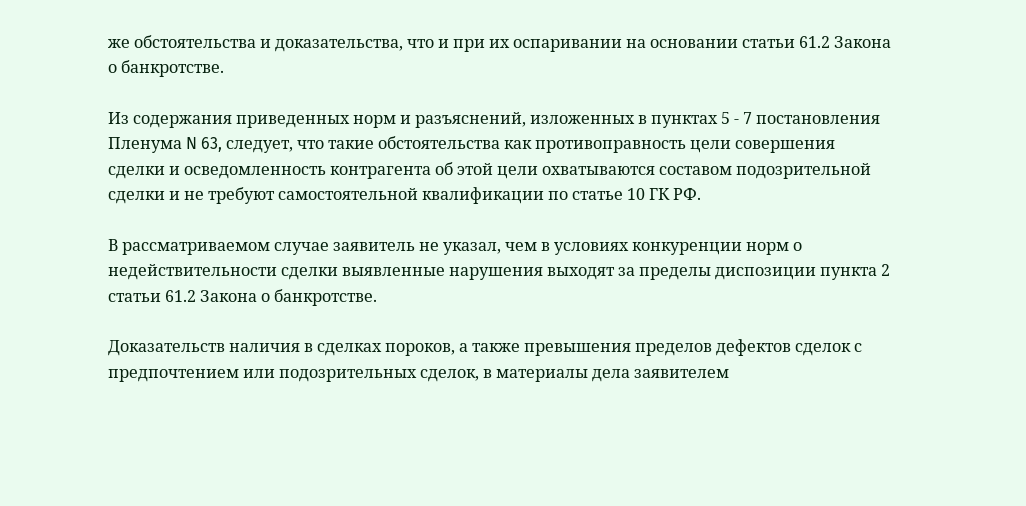же обстоятельства и доказательства, что и при их оспаривании на основании статьи 61.2 Закона о банкротстве.

Из содержания приведенных норм и разъяснений, изложенных в пунктах 5 - 7 постановления Пленума N 63, следует, что такие обстоятельства как противоправность цели совершения сделки и осведомленность контрагента об этой цели охватываются составом подозрительной сделки и не требуют самостоятельной квалификации по статье 10 ГК РФ.

В рассматриваемом случае заявитель не указал, чем в условиях конкуренции норм о недействительности сделки выявленные нарушения выходят за пределы диспозиции пункта 2 статьи 61.2 Закона о банкротстве.

Доказательств наличия в сделках пороков, а также превышения пределов дефектов сделок с предпочтением или подозрительных сделок, в материалы дела заявителем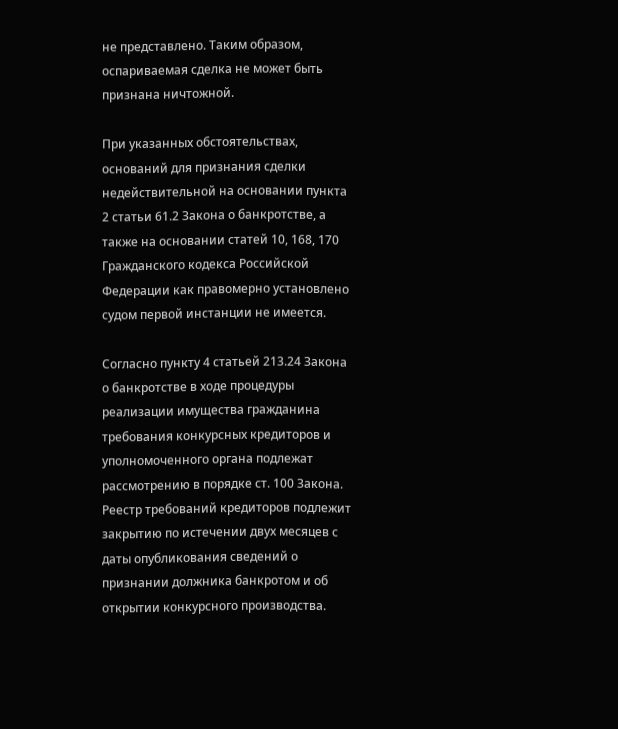не представлено. Таким образом, оспариваемая сделка не может быть признана ничтожной.

При указанных обстоятельствах, оснований для признания сделки недействительной на основании пункта 2 статьи 61.2 Закона о банкротстве, а также на основании статей 10, 168, 170 Гражданского кодекса Российской Федерации как правомерно установлено судом первой инстанции не имеется.

Согласно пункту 4 статьей 213.24 Закона о банкротстве в ходе процедуры реализации имущества гражданина требования конкурсных кредиторов и уполномоченного органа подлежат рассмотрению в порядке ст. 100 Закона. Реестр требований кредиторов подлежит закрытию по истечении двух месяцев с даты опубликования сведений о признании должника банкротом и об открытии конкурсного производства.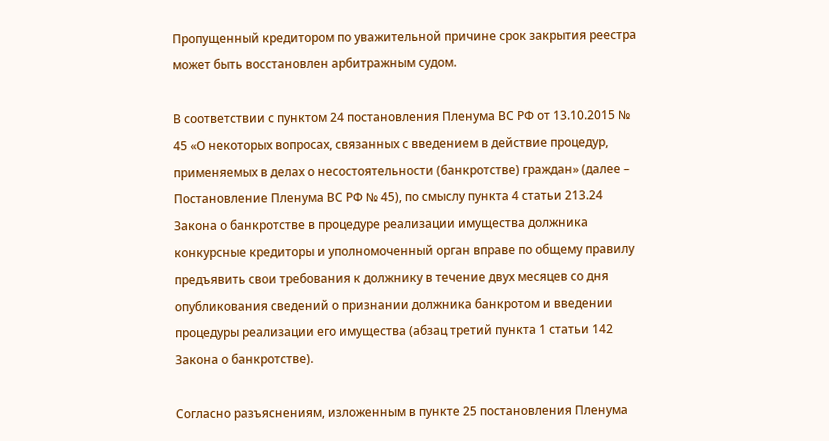Пропущенный кредитором по уважительной причине срок закрытия реестра может быть восстановлен арбитражным судом.

В соответствии с пунктом 24 постановления Пленума ВС РФ от 13.10.2015 № 45 «О некоторых вопросах, связанных с введением в действие процедур, применяемых в делах о несостоятельности (банкротстве) граждан» (далее – Постановление Пленума ВС РФ № 45), по смыслу пункта 4 статьи 213.24 Закона о банкротстве в процедуре реализации имущества должника конкурсные кредиторы и уполномоченный орган вправе по общему правилу предъявить свои требования к должнику в течение двух месяцев со дня опубликования сведений о признании должника банкротом и введении процедуры реализации его имущества (абзац третий пункта 1 статьи 142 Закона о банкротстве).

Согласно разъяснениям, изложенным в пункте 25 постановления Пленума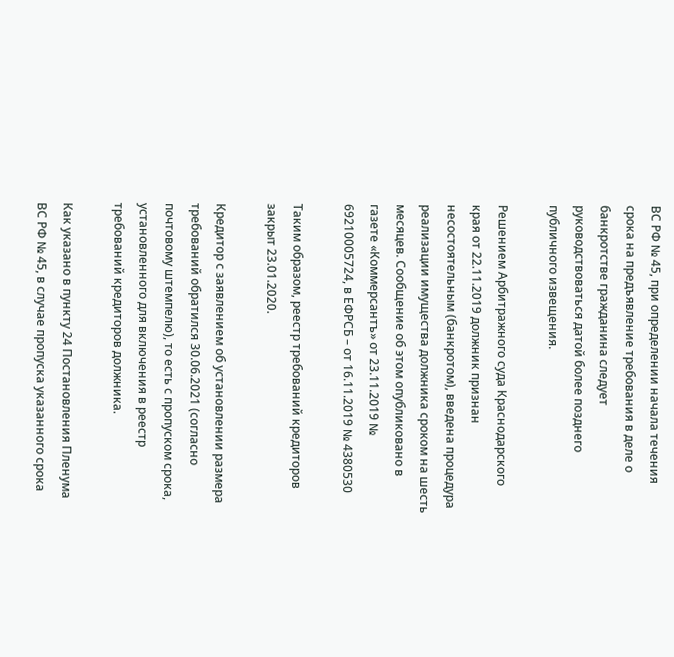ВС РФ № 45, при определении начала течения срока на предъявление требования в деле о банкротстве гражданина следует руководствоваться датой более позднего публичного извещения.

Решением Арбитражного суда Краснодарского края от 22.11.2019 должник признан несостоятельным (банкротом), введена процедура реализации имущества должника сроком на шесть месяцев. Сообщение об этом опубликовано в газете «Коммерсантъ» от 23.11.2019 № 69210005724, в ЕФРСБ – от 16.11.2019 № 4380530

Таким образом, реестр требований кредиторов закрыт 23.01.2020.

Кредитор с заявлением об установлении размера требований обратился 30.06.2021 (согласно почтовому штемпелю), то есть с пропуском срока, установленного для включения в реестр требований кредиторов должника.

Как указано в пункту 24 Постановления Пленума ВС РФ № 45, в случае пропуска указанного срока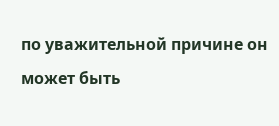по уважительной причине он может быть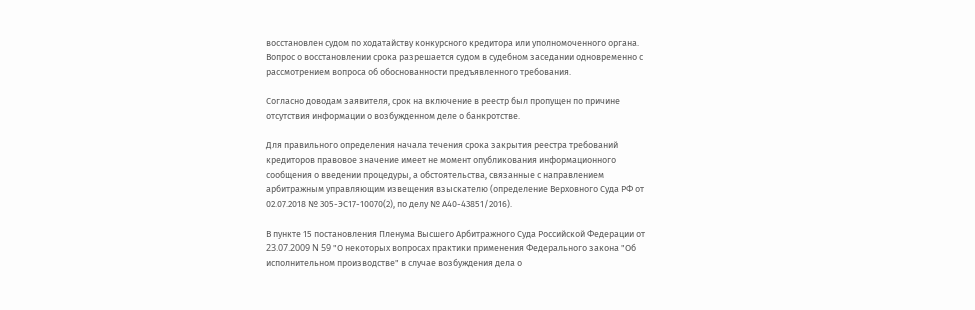восстановлен судом по ходатайству конкурсного кредитора или уполномоченного органа. Вопрос о восстановлении срока разрешается судом в судебном заседании одновременно с рассмотрением вопроса об обоснованности предъявленного требования.

Согласно доводам заявителя, срок на включение в реестр был пропущен по причине отсутствия информации о возбужденном деле о банкротстве.

Для правильного определения начала течения срока закрытия реестра требований кредиторов правовое значение имеет не момент опубликования информационного сообщения о введении процедуры, а обстоятельства, связанные с направлением арбитражным управляющим извещения взыскателю (определение Верховного Суда РФ от 02.07.2018 № 305-ЭС17-10070(2), по делу № А40-43851/2016).

В пункте 15 постановления Пленума Высшего Арбитражного Суда Российской Федерации от 23.07.2009 N 59 "О некоторых вопросах практики применения Федерального закона "Об исполнительном производстве" в случае возбуждения дела о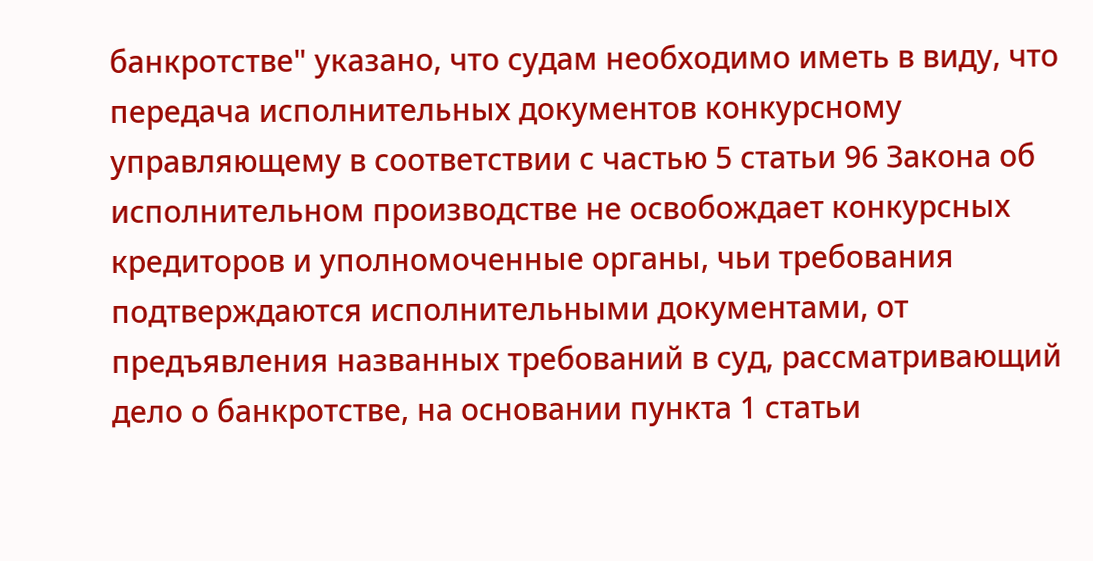банкротстве" указано, что судам необходимо иметь в виду, что передача исполнительных документов конкурсному управляющему в соответствии с частью 5 статьи 96 Закона об исполнительном производстве не освобождает конкурсных кредиторов и уполномоченные органы, чьи требования подтверждаются исполнительными документами, от предъявления названных требований в суд, рассматривающий дело о банкротстве, на основании пункта 1 статьи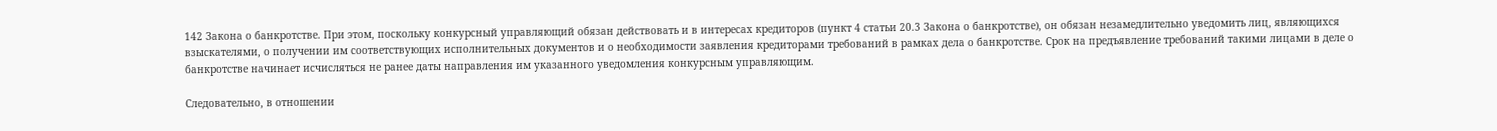142 Закона о банкротстве. При этом, поскольку конкурсный управляющий обязан действовать и в интересах кредиторов (пункт 4 статьи 20.3 Закона о банкротстве), он обязан незамедлительно уведомить лиц, являющихся взыскателями, о получении им соответствующих исполнительных документов и о необходимости заявления кредиторами требований в рамках дела о банкротстве. Срок на предъявление требований такими лицами в деле о банкротстве начинает исчисляться не ранее даты направления им указанного уведомления конкурсным управляющим.

Следовательно, в отношении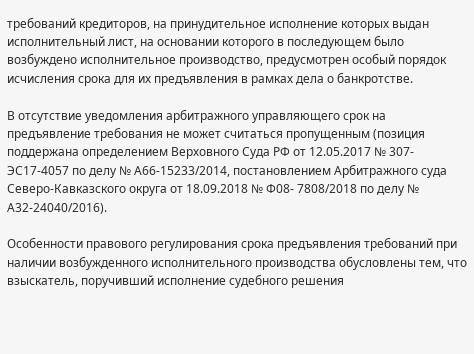требований кредиторов, на принудительное исполнение которых выдан исполнительный лист, на основании которого в последующем было возбуждено исполнительное производство, предусмотрен особый порядок исчисления срока для их предъявления в рамках дела о банкротстве.

В отсутствие уведомления арбитражного управляющего срок на предъявление требования не может считаться пропущенным (позиция поддержана определением Верховного Суда РФ от 12.05.2017 № 307-ЭС17-4057 по делу № А66-15233/2014, постановлением Арбитражного суда Северо-Кавказского округа от 18.09.2018 № Ф08- 7808/2018 по делу № А32-24040/2016).

Особенности правового регулирования срока предъявления требований при наличии возбужденного исполнительного производства обусловлены тем, что взыскатель, поручивший исполнение судебного решения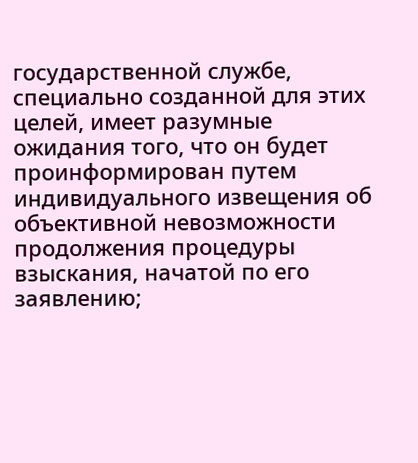государственной службе, специально созданной для этих целей, имеет разумные ожидания того, что он будет проинформирован путем индивидуального извещения об объективной невозможности продолжения процедуры взыскания, начатой по его заявлению;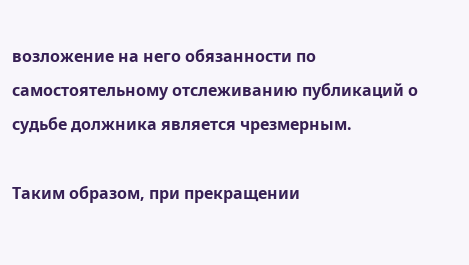возложение на него обязанности по самостоятельному отслеживанию публикаций о судьбе должника является чрезмерным.

Таким образом, при прекращении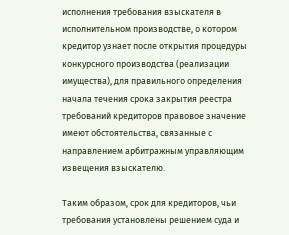исполнения требования взыскателя в исполнительном производстве, о котором кредитор узнает после открытия процедуры конкурсного производства (реализации имущества), для правильного определения начала течения срока закрытия реестра требований кредиторов правовое значение имеют обстоятельства, связанные с направлением арбитражным управляющим извещения взыскателю.

Таким образом, срок для кредиторов, чьи требования установлены решением суда и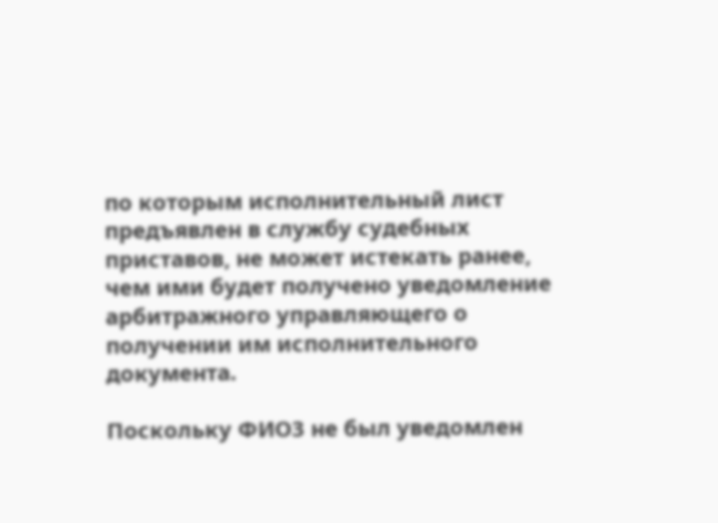по которым исполнительный лист предъявлен в службу судебных приставов, не может истекать ранее, чем ими будет получено уведомление арбитражного управляющего о получении им исполнительного документа.

Поскольку ФИО3 не был уведомлен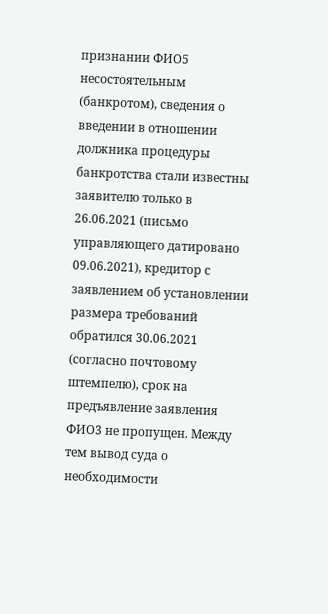признании ФИО5 несостоятельным (банкротом), сведения о введении в отношении должника процедуры банкротства стали известны заявителю только в 26.06.2021 (письмо управляющего датировано 09.06.2021), кредитор с заявлением об установлении размера требований обратился 30.06.2021 (согласно почтовому штемпелю), срок на предъявление заявления ФИО3 не пропущен. Между тем вывод суда о необходимости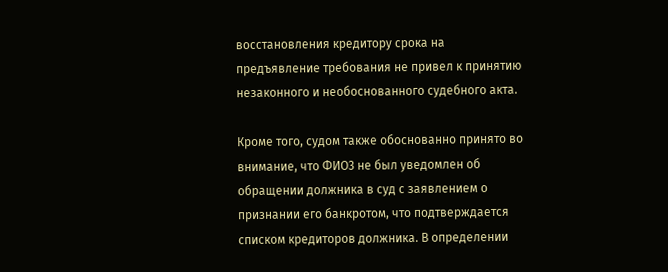восстановления кредитору срока на предъявление требования не привел к принятию незаконного и необоснованного судебного акта.

Кроме того, судом также обоснованно принято во внимание, что ФИО3 не был уведомлен об обращении должника в суд с заявлением о признании его банкротом, что подтверждается списком кредиторов должника. В определении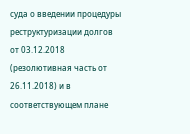суда о введении процедуры реструктуризации долгов от 03.12.2018 (резолютивная часть от 26.11.2018) и в соответствующем плане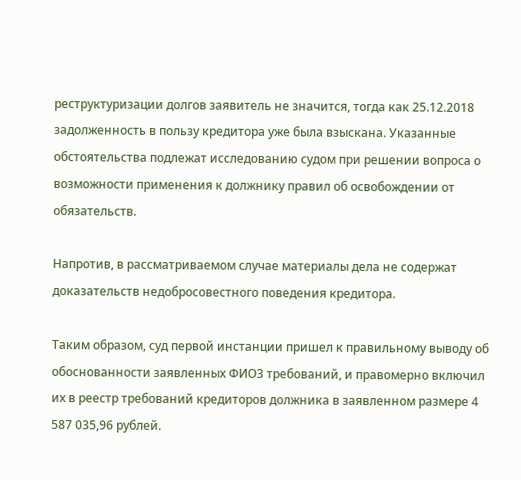реструктуризации долгов заявитель не значится, тогда как 25.12.2018 задолженность в пользу кредитора уже была взыскана. Указанные обстоятельства подлежат исследованию судом при решении вопроса о возможности применения к должнику правил об освобождении от обязательств.

Напротив, в рассматриваемом случае материалы дела не содержат доказательств недобросовестного поведения кредитора.

Таким образом, суд первой инстанции пришел к правильному выводу об обоснованности заявленных ФИО3 требований, и правомерно включил их в реестр требований кредиторов должника в заявленном размере 4 587 035,96 рублей.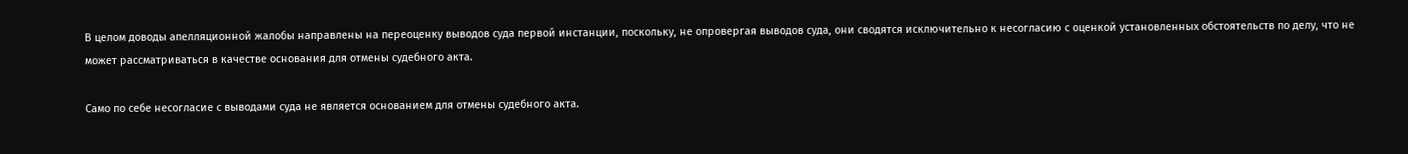В целом доводы апелляционной жалобы направлены на переоценку выводов суда первой инстанции, поскольку, не опровергая выводов суда, они сводятся исключительно к несогласию с оценкой установленных обстоятельств по делу, что не может рассматриваться в качестве основания для отмены судебного акта.

Само по себе несогласие с выводами суда не является основанием для отмены судебного акта.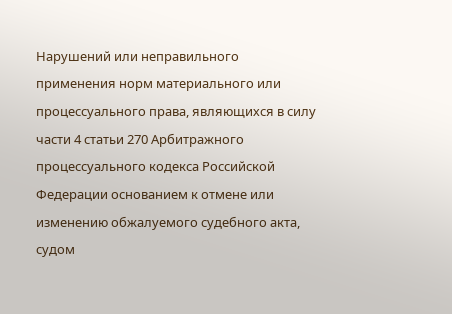Нарушений или неправильного применения норм материального или процессуального права, являющихся в силу части 4 статьи 270 Арбитражного процессуального кодекса Российской Федерации основанием к отмене или изменению обжалуемого судебного акта, судом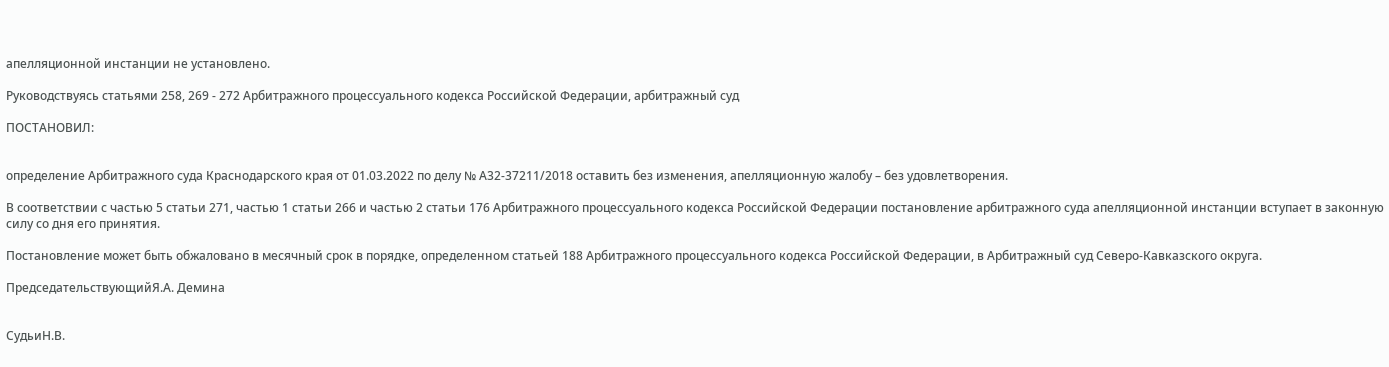апелляционной инстанции не установлено.

Руководствуясь статьями 258, 269 - 272 Арбитражного процессуального кодекса Российской Федерации, арбитражный суд

ПОСТАНОВИЛ:


определение Арбитражного суда Краснодарского края от 01.03.2022 по делу № А32-37211/2018 оставить без изменения, апелляционную жалобу – без удовлетворения.

В соответствии с частью 5 статьи 271, частью 1 статьи 266 и частью 2 статьи 176 Арбитражного процессуального кодекса Российской Федерации постановление арбитражного суда апелляционной инстанции вступает в законную силу со дня его принятия.

Постановление может быть обжаловано в месячный срок в порядке, определенном статьей 188 Арбитражного процессуального кодекса Российской Федерации, в Арбитражный суд Северо-Кавказского округа.

ПредседательствующийЯ.А. Демина


СудьиН.В.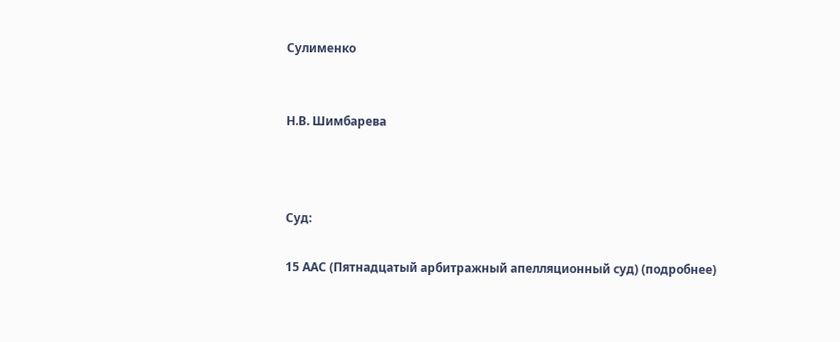Сулименко


Н.В. Шимбарева



Суд:

15 ААС (Пятнадцатый арбитражный апелляционный суд) (подробнее)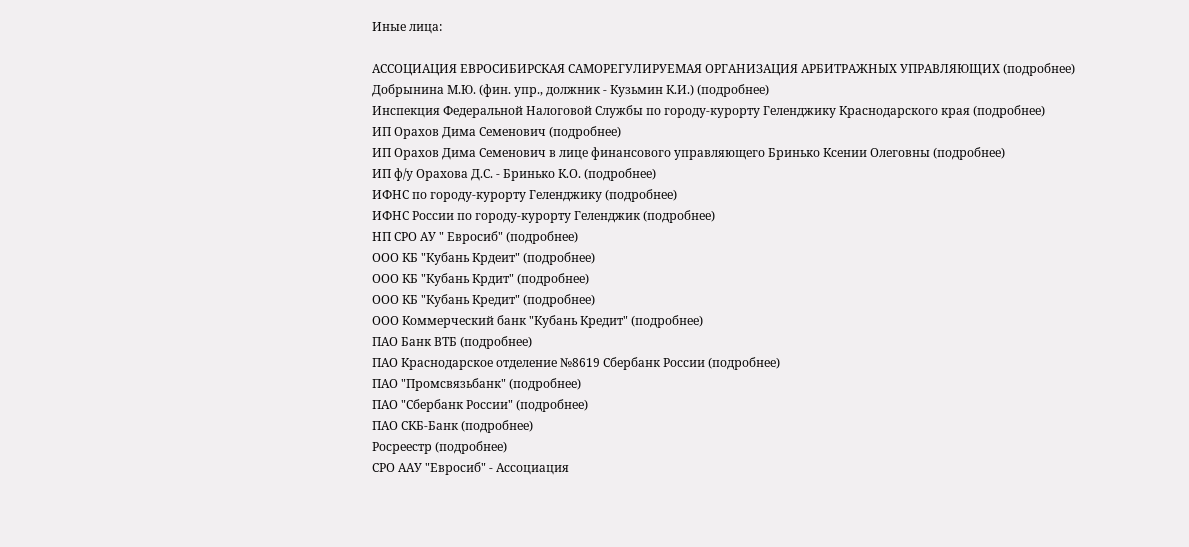Иные лица:

АССОЦИАЦИЯ ЕВРОСИБИРСКАЯ САМОРЕГУЛИРУЕМАЯ ОРГАНИЗАЦИЯ АРБИТРАЖНЫХ УПРАВЛЯЮЩИХ (подробнее)
Добрынина М.Ю. (фин. упр., должник - Кузьмин К.И.) (подробнее)
Инспекция Федеральной Налоговой Службы по городу-курорту Геленджику Краснодарского края (подробнее)
ИП Орахов Дима Семенович (подробнее)
ИП Орахов Дима Семенович в лице финансового управляющего Бринько Ксении Олеговны (подробнее)
ИП ф/у Орахова Д.С. - Бринько К.О. (подробнее)
ИФНС по городу-курорту Геленджику (подробнее)
ИФНС России по городу-курорту Геленджик (подробнее)
НП СРО АУ " Евросиб" (подробнее)
ООО КБ "Кубань Крдеит" (подробнее)
ООО КБ "Кубань Крдит" (подробнее)
ООО КБ "Кубань Кредит" (подробнее)
ООО Коммерческий банк "Кубань Кредит" (подробнее)
ПАО Банк ВТБ (подробнее)
ПАО Краснодарское отделение №8619 Сбербанк России (подробнее)
ПАО "Промсвязьбанк" (подробнее)
ПАО "Сбербанк России" (подробнее)
ПАО СКБ-Банк (подробнее)
Росреестр (подробнее)
СРО ААУ "Евросиб" - Ассоциация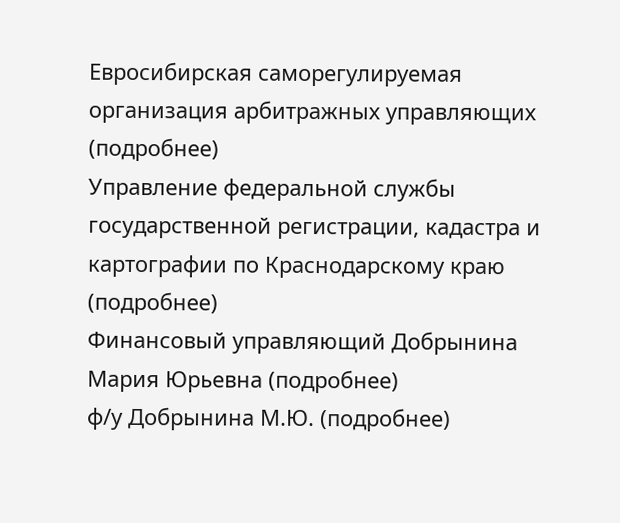Евросибирская саморегулируемая организация арбитражных управляющих (подробнее)
Управление федеральной службы государственной регистрации, кадастра и картографии по Краснодарскому краю (подробнее)
Финансовый управляющий Добрынина Мария Юрьевна (подробнее)
ф/у Добрынина М.Ю. (подробнее)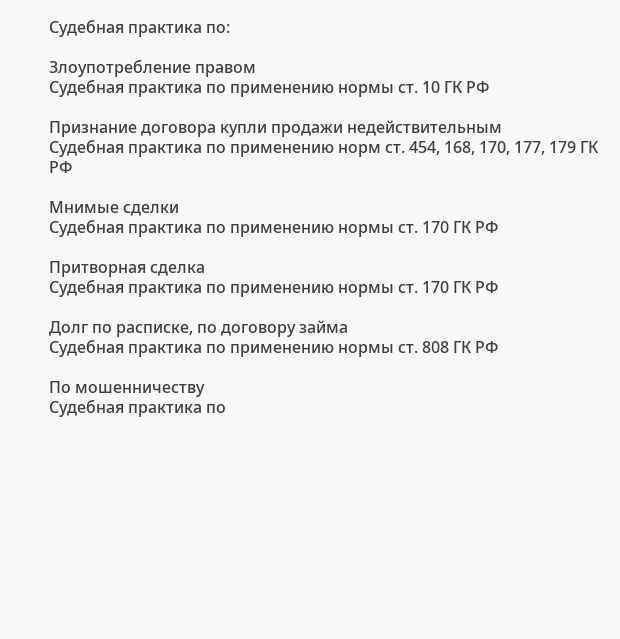Судебная практика по:

Злоупотребление правом
Судебная практика по применению нормы ст. 10 ГК РФ

Признание договора купли продажи недействительным
Судебная практика по применению норм ст. 454, 168, 170, 177, 179 ГК РФ

Мнимые сделки
Судебная практика по применению нормы ст. 170 ГК РФ

Притворная сделка
Судебная практика по применению нормы ст. 170 ГК РФ

Долг по расписке, по договору займа
Судебная практика по применению нормы ст. 808 ГК РФ

По мошенничеству
Судебная практика по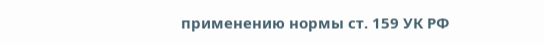применению нормы ст. 159 УК РФ